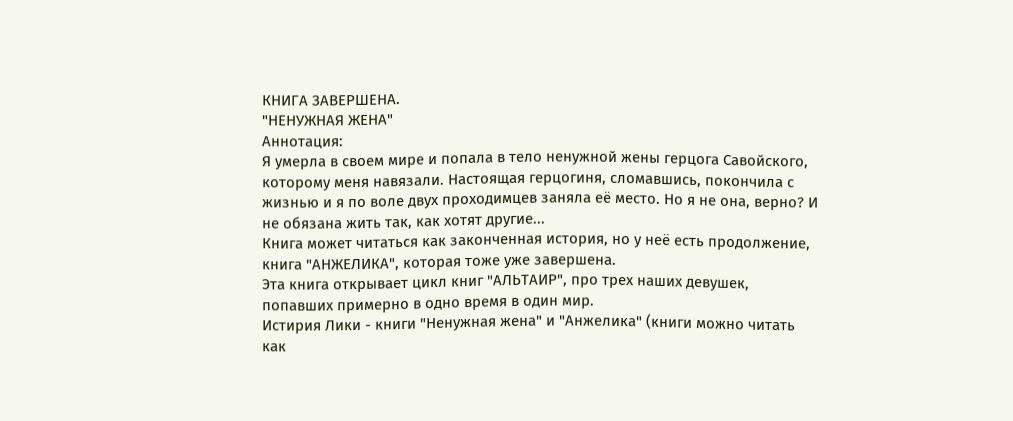КНИГА ЗАВЕРШЕНА.
"НЕНУЖНАЯ ЖЕНА"
Аннотация:
Я умерла в своем мире и попала в тело ненужной жены герцога Савойского, которому меня навязали. Настоящая герцогиня, сломавшись, покончила с жизнью и я по воле двух проходимцев заняла её место. Но я не она, верно? И не обязана жить так, как хотят другие...
Книга может читаться как законченная история, но у неё есть продолжение, книга "АНЖЕЛИКА", которая тоже уже завершена.
Эта книга открывает цикл книг "АЛЬТАИР", про трех наших девушек, попавших примерно в одно время в один мир.
Истирия Лики - книги "Ненужная жена" и "Анжелика" (книги можно читать как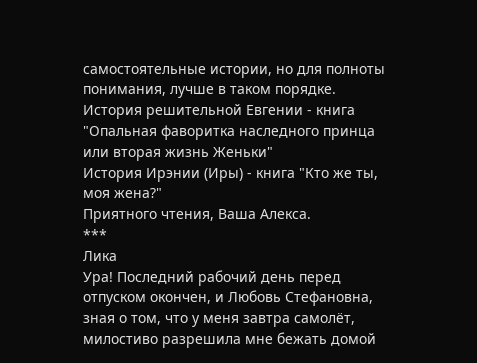самостоятельные истории, но для полноты понимания, лучше в таком порядке.
История решительной Евгении - книга "Опальная фаворитка наследного принца или вторая жизнь Женьки"
История Ирэнии (Иры) - книга "Кто же ты, моя жена?"
Приятного чтения, Ваша Алекса.
***
Лика
Ура! Последний рабочий день перед отпуском окончен, и Любовь Стефановна, зная о том, что у меня завтра самолёт, милостиво разрешила мне бежать домой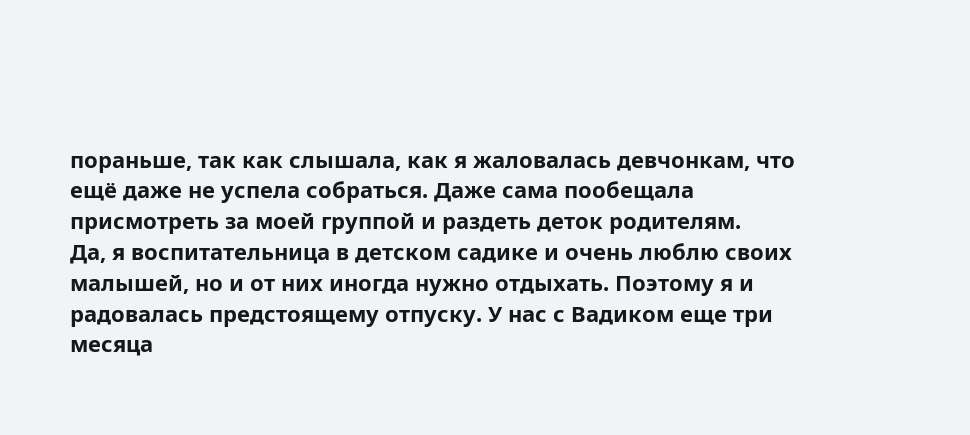пораньше, так как слышала, как я жаловалась девчонкам, что ещё даже не успела собраться. Даже сама пообещала присмотреть за моей группой и раздеть деток родителям.
Да, я воспитательница в детском садике и очень люблю своих малышей, но и от них иногда нужно отдыхать. Поэтому я и радовалась предстоящему отпуску. У нас с Вадиком еще три месяца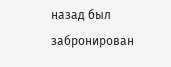назад был забронирован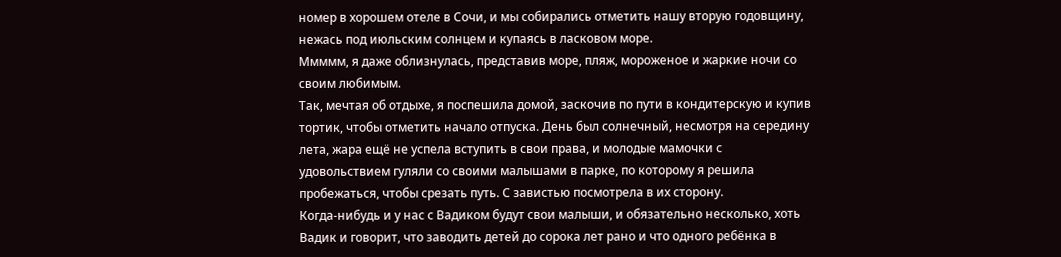номер в хорошем отеле в Сочи, и мы собирались отметить нашу вторую годовщину, нежась под июльским солнцем и купаясь в ласковом море.
Ммммм, я даже облизнулась, представив море, пляж, мороженое и жаркие ночи со своим любимым.
Так, мечтая об отдыхе, я поспешила домой, заскочив по пути в кондитерскую и купив тортик, чтобы отметить начало отпуска. День был солнечный, несмотря на середину лета, жара ещё не успела вступить в свои права, и молодые мамочки с удовольствием гуляли со своими малышами в парке, по которому я решила пробежаться, чтобы срезать путь. С завистью посмотрела в их сторону.
Когда-нибудь и у нас с Вадиком будут свои малыши, и обязательно несколько, хоть Вадик и говорит, что заводить детей до сорока лет рано и что одного ребёнка в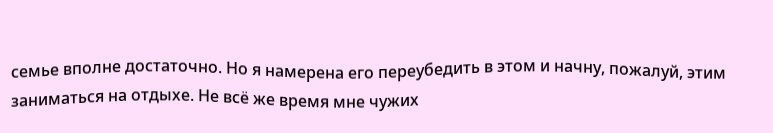семье вполне достаточно. Но я намерена его переубедить в этом и начну, пожалуй, этим заниматься на отдыхе. Не всё же время мне чужих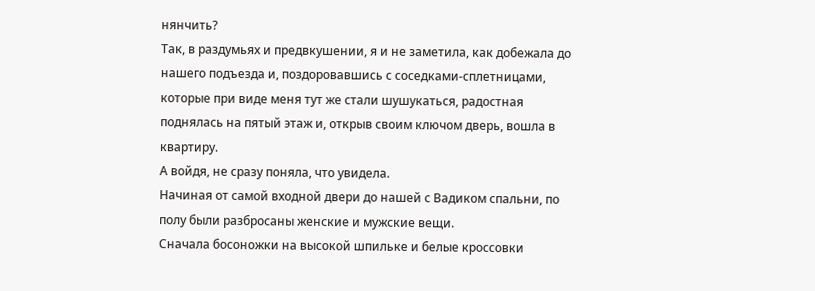нянчить?
Так, в раздумьях и предвкушении, я и не заметила, как добежала до нашего подъезда и, поздоровавшись с соседками-сплетницами, которые при виде меня тут же стали шушукаться, радостная поднялась на пятый этаж и, открыв своим ключом дверь, вошла в квартиру.
А войдя, не сразу поняла, что увидела.
Начиная от самой входной двери до нашей с Вадиком спальни, по полу были разбросаны женские и мужские вещи.
Сначала босоножки на высокой шпильке и белые кроссовки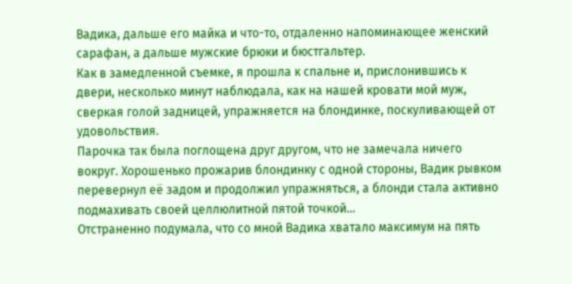Вадика, дальше его майка и что-то, отдаленно напоминающее женский сарафан, а дальше мужские брюки и бюстгальтер.
Как в замедленной съемке, я прошла к спальне и, прислонившись к двери, несколько минут наблюдала, как на нашей кровати мой муж, сверкая голой задницей, упражняется на блондинке, поскуливающей от удовольствия.
Парочка так была поглощена друг другом, что не замечала ничего вокруг. Хорошенько прожарив блондинку с одной стороны, Вадик рывком перевернул её задом и продолжил упражняться, а блонди стала активно подмахивать своей целлюлитной пятой точкой…
Отстраненно подумала, что со мной Вадика хватало максимум на пять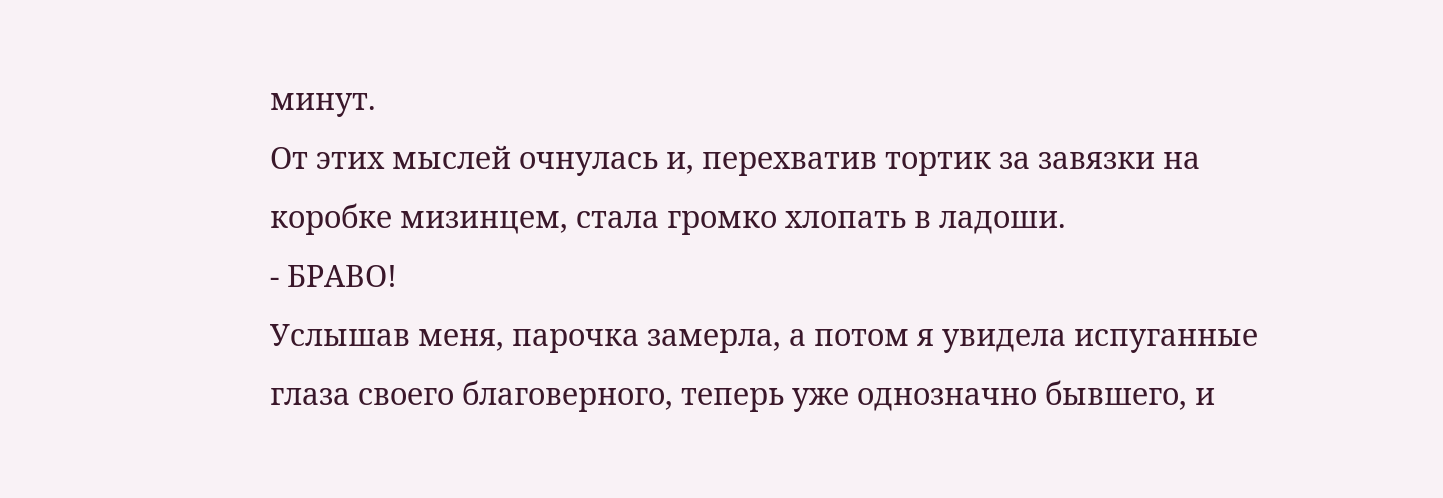минут.
От этих мыслей очнулась и, перехватив тортик за завязки на коробке мизинцем, стала громко хлопать в ладоши.
- БРАВО!
Услышав меня, парочка замерла, а потом я увидела испуганные глаза своего благоверного, теперь уже однозначно бывшего, и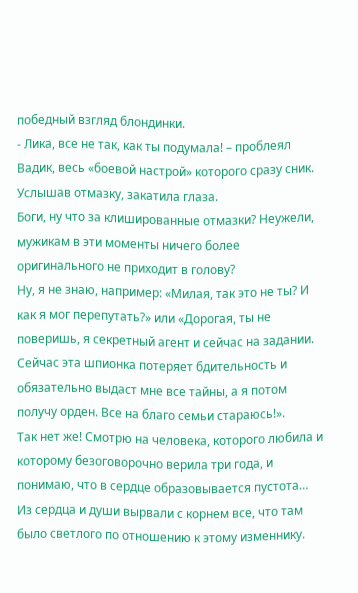победный взгляд блондинки.
- Лика, все не так, как ты подумала! – проблеял Вадик, весь «боевой настрой» которого сразу сник.
Услышав отмазку, закатила глаза.
Боги, ну что за клишированные отмазки? Неужели, мужикам в эти моменты ничего более оригинального не приходит в голову?
Ну, я не знаю, например: «Милая, так это не ты? И как я мог перепутать?» или «Дорогая, ты не поверишь, я секретный агент и сейчас на задании. Сейчас эта шпионка потеряет бдительность и обязательно выдаст мне все тайны, а я потом получу орден. Все на благо семьи стараюсь!».
Так нет же! Смотрю на человека, которого любила и которому безоговорочно верила три года, и понимаю, что в сердце образовывается пустота… Из сердца и души вырвали с корнем все, что там было светлого по отношению к этому изменнику.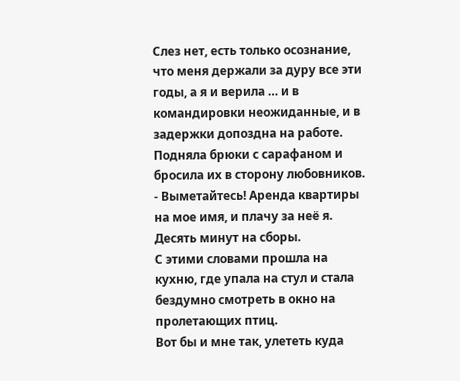Слез нет, есть только осознание, что меня держали за дуру все эти годы, а я и верила … и в командировки неожиданные, и в задержки допоздна на работе.
Подняла брюки с сарафаном и бросила их в сторону любовников.
- Выметайтесь! Аренда квартиры на мое имя, и плачу за неё я. Десять минут на сборы.
С этими словами прошла на кухню, где упала на стул и стала бездумно смотреть в окно на пролетающих птиц.
Вот бы и мне так, улететь куда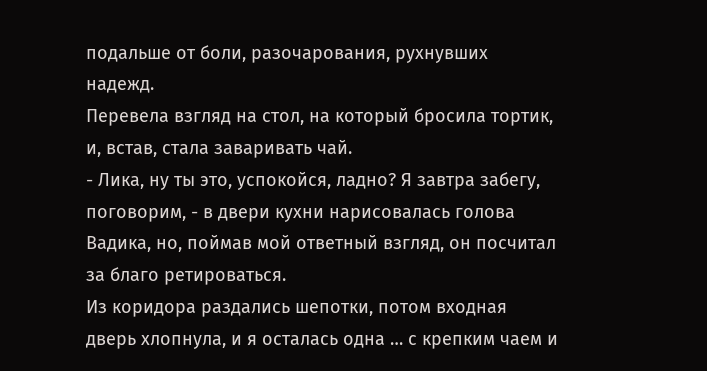подальше от боли, разочарования, рухнувших надежд.
Перевела взгляд на стол, на который бросила тортик, и, встав, стала заваривать чай.
- Лика, ну ты это, успокойся, ладно? Я завтра забегу, поговорим, - в двери кухни нарисовалась голова Вадика, но, поймав мой ответный взгляд, он посчитал за благо ретироваться.
Из коридора раздались шепотки, потом входная дверь хлопнула, и я осталась одна … с крепким чаем и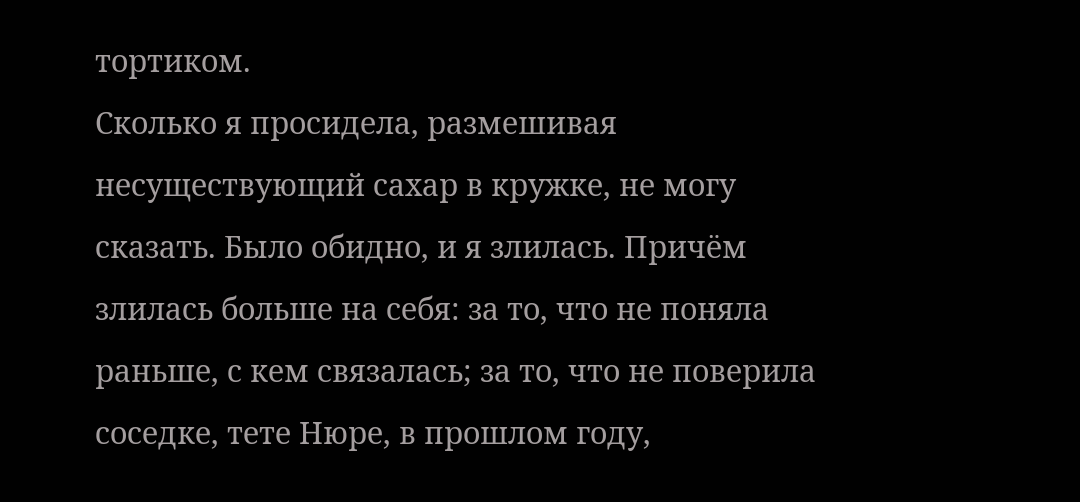тортиком.
Сколько я просидела, размешивая несуществующий сахар в кружке, не могу сказать. Было обидно, и я злилась. Причём злилась больше на себя: за то, что не поняла раньше, с кем связалась; за то, что не поверила соседке, тете Нюре, в прошлом году,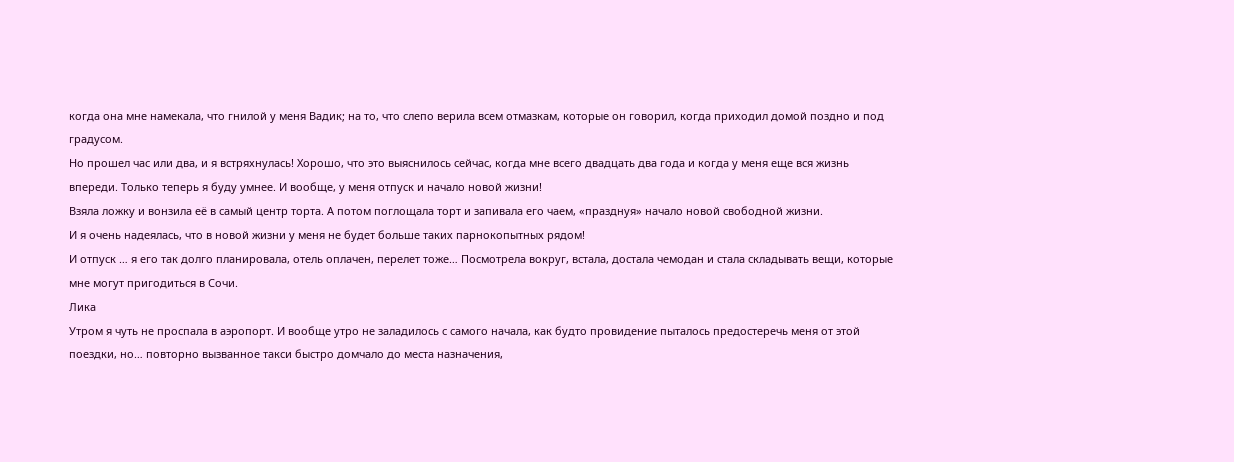когда она мне намекала, что гнилой у меня Вадик; на то, что слепо верила всем отмазкам, которые он говорил, когда приходил домой поздно и под градусом.
Но прошел час или два, и я встряхнулась! Хорошо, что это выяснилось сейчас, когда мне всего двадцать два года и когда у меня еще вся жизнь впереди. Только теперь я буду умнее. И вообще, у меня отпуск и начало новой жизни!
Взяла ложку и вонзила её в самый центр торта. А потом поглощала торт и запивала его чаем, «празднуя» начало новой свободной жизни.
И я очень надеялась, что в новой жизни у меня не будет больше таких парнокопытных рядом!
И отпуск … я его так долго планировала, отель оплачен, перелет тоже… Посмотрела вокруг, встала, достала чемодан и стала складывать вещи, которые мне могут пригодиться в Сочи.
Лика
Утром я чуть не проспала в аэропорт. И вообще утро не заладилось с самого начала, как будто провидение пыталось предостеречь меня от этой поездки, но… повторно вызванное такси быстро домчало до места назначения,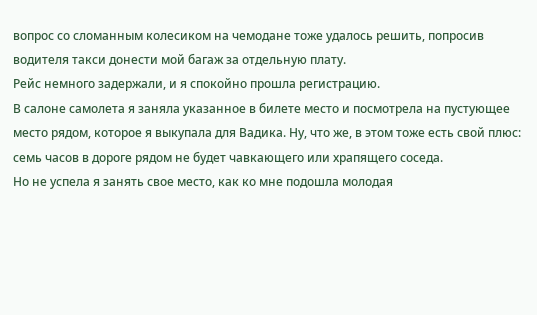вопрос со сломанным колесиком на чемодане тоже удалось решить, попросив водителя такси донести мой багаж за отдельную плату.
Рейс немного задержали, и я спокойно прошла регистрацию.
В салоне самолета я заняла указанное в билете место и посмотрела на пустующее место рядом, которое я выкупала для Вадика. Ну, что же, в этом тоже есть свой плюс: семь часов в дороге рядом не будет чавкающего или храпящего соседа.
Но не успела я занять свое место, как ко мне подошла молодая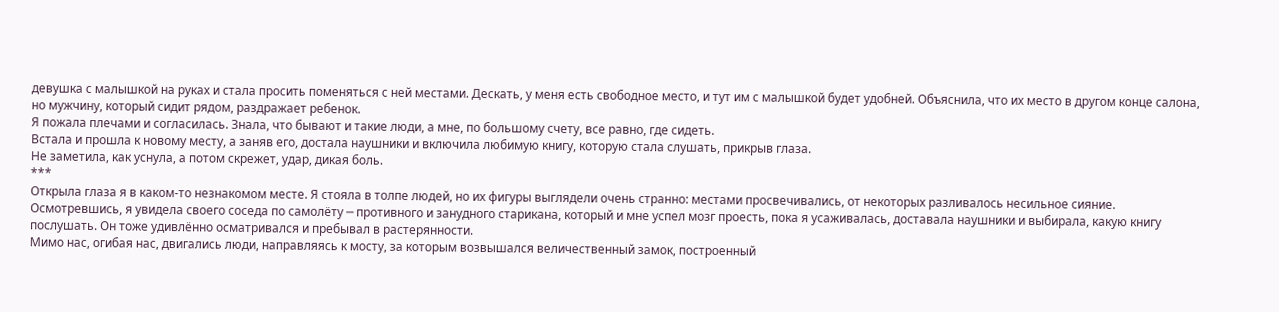девушка с малышкой на руках и стала просить поменяться с ней местами. Дескать, у меня есть свободное место, и тут им с малышкой будет удобней. Объяснила, что их место в другом конце салона, но мужчину, который сидит рядом, раздражает ребенок.
Я пожала плечами и согласилась. Знала, что бывают и такие люди, а мне, по большому счету, все равно, где сидеть.
Встала и прошла к новому месту, а заняв его, достала наушники и включила любимую книгу, которую стала слушать, прикрыв глаза.
Не заметила, как уснула, а потом скрежет, удар, дикая боль.
***
Открыла глаза я в каком-то незнакомом месте. Я стояла в толпе людей, но их фигуры выглядели очень странно: местами просвечивались, от некоторых разливалось несильное сияние.
Осмотревшись, я увидела своего соседа по самолёту ─ противного и занудного старикана, который и мне успел мозг проесть, пока я усаживалась, доставала наушники и выбирала, какую книгу послушать. Он тоже удивлённо осматривался и пребывал в растерянности.
Мимо нас, огибая нас, двигались люди, направляясь к мосту, за которым возвышался величественный замок, построенный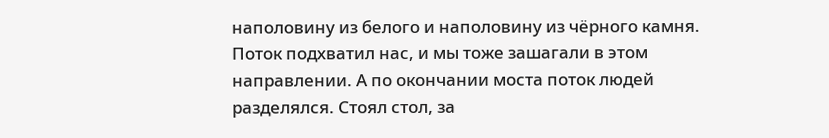наполовину из белого и наполовину из чёрного камня.
Поток подхватил нас, и мы тоже зашагали в этом направлении. А по окончании моста поток людей разделялся. Стоял стол, за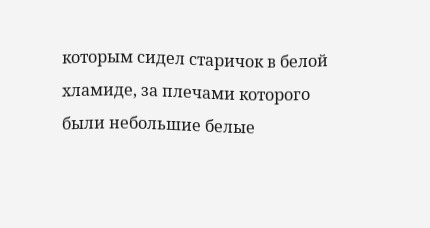которым сидел старичок в белой хламиде, за плечами которого были небольшие белые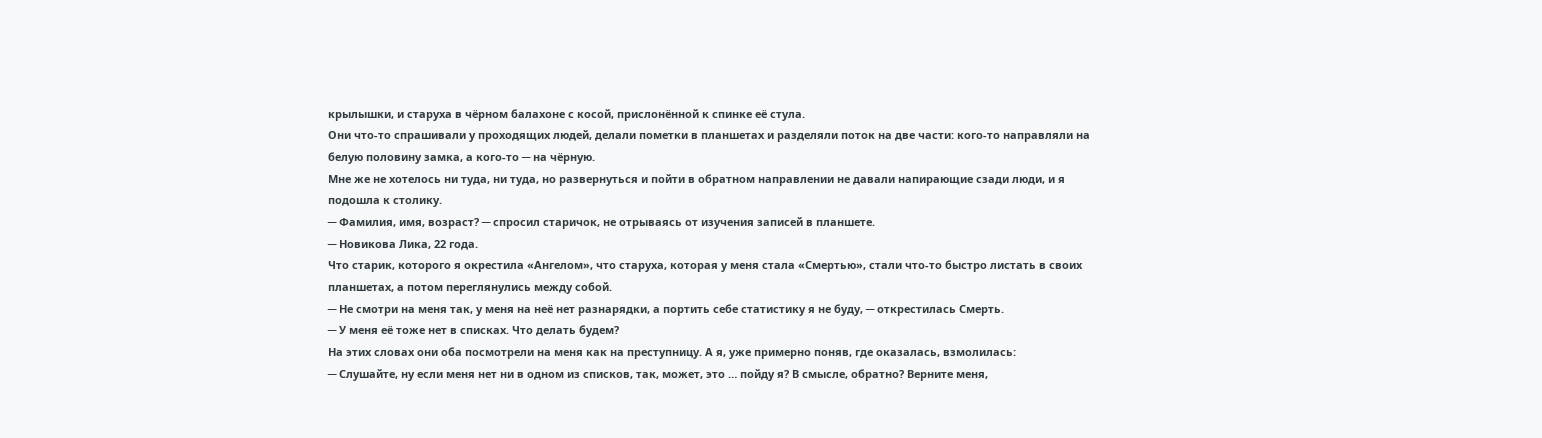крылышки, и старуха в чёрном балахоне с косой, прислонённой к спинке её стула.
Они что-то спрашивали у проходящих людей, делали пометки в планшетах и разделяли поток на две части: кого-то направляли на белую половину замка, а кого-то ─ на чёрную.
Мне же не хотелось ни туда, ни туда, но развернуться и пойти в обратном направлении не давали напирающие сзади люди, и я подошла к столику.
─ Фамилия, имя, возраст? ─ спросил старичок, не отрываясь от изучения записей в планшете.
─ Новикова Лика, 22 года.
Что старик, которого я окрестила «Ангелом», что старуха, которая у меня стала «Смертью», стали что-то быстро листать в своих планшетах, а потом переглянулись между собой.
─ Не смотри на меня так, у меня на неё нет разнарядки, а портить себе статистику я не буду, ─ открестилась Смерть.
─ У меня её тоже нет в списках. Что делать будем?
На этих словах они оба посмотрели на меня как на преступницу. А я, уже примерно поняв, где оказалась, взмолилась:
─ Слушайте, ну если меня нет ни в одном из списков, так, может, это … пойду я? В смысле, обратно? Верните меня,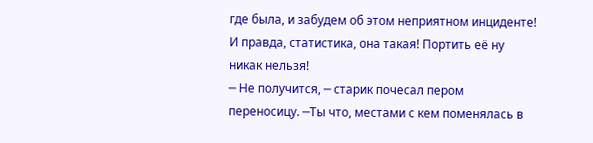где была, и забудем об этом неприятном инциденте! И правда, статистика, она такая! Портить её ну никак нельзя!
─ Не получится, ─ старик почесал пером переносицу. ─Ты что, местами с кем поменялась в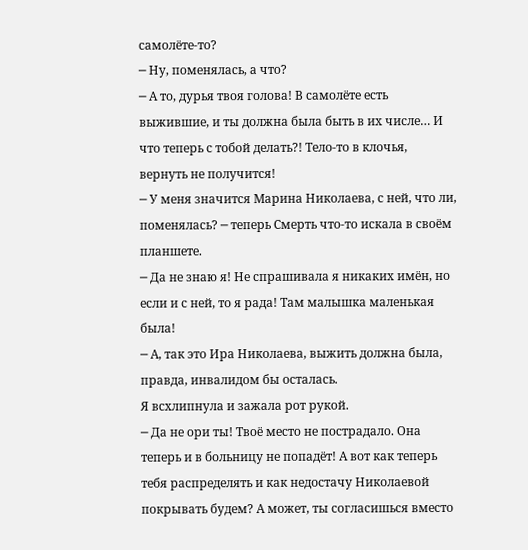самолёте-то?
─ Ну, поменялась, а что?
─ А то, дурья твоя голова! В самолёте есть выжившие, и ты должна была быть в их числе… И что теперь с тобой делать?! Тело-то в клочья, вернуть не получится!
─ У меня значится Марина Николаева, с ней, что ли, поменялась? ─ теперь Смерть что-то искала в своём планшете.
─ Да не знаю я! Не спрашивала я никаких имён, но если и с ней, то я рада! Там малышка маленькая была!
─ А, так это Ира Николаева, выжить должна была, правда, инвалидом бы осталась.
Я всхлипнула и зажала рот рукой.
─ Да не ори ты! Твоё место не пострадало. Она теперь и в больницу не попадёт! А вот как теперь тебя распределять и как недостачу Николаевой покрывать будем? А может, ты согласишься вместо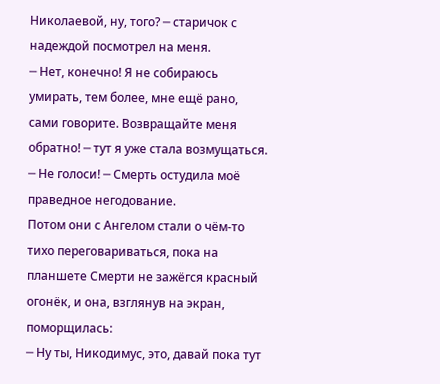Николаевой, ну, того? ─ старичок с надеждой посмотрел на меня.
─ Нет, конечно! Я не собираюсь умирать, тем более, мне ещё рано, сами говорите. Возвращайте меня обратно! ─ тут я уже стала возмущаться.
─ Не голоси! ─ Смерть остудила моё праведное негодование.
Потом они с Ангелом стали о чём-то тихо переговариваться, пока на планшете Смерти не зажёгся красный огонёк, и она, взглянув на экран, поморщилась:
─ Ну ты, Никодимус, это, давай пока тут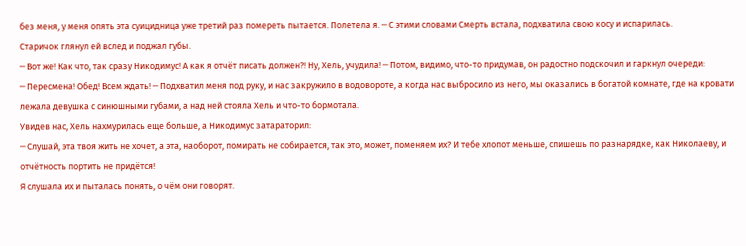без меня, у меня опять эта суицидница уже третий раз помереть пытается. Полетела я. ─ С этими словами Смерть встала, подхватила свою косу и испарилась.
Старичок глянул ей вслед и поджал губы.
─ Вот же! Как что, так сразу Никодимус! А как я отчёт писать должен?! Ну, Хель, учудила! ─ Потом, видимо, что-то придумав, он радостно подскочил и гаркнул очереди:
─ Пересмена! Обед! Всем ждать! ─ Подхватил меня под руку, и нас закружило в водовороте, а когда нас выбросило из него, мы оказались в богатой комнате, где на кровати лежала девушка с синюшными губами, а над ней стояла Хель и что-то бормотала.
Увидев нас, Хель нахмурилась еще больше, а Никодимус затараторил:
─ Слушай, эта твоя жить не хочет, а эта, наоборот, помирать не собирается, так это, может, поменяем их? И тебе хлопот меньше, спишешь по разнарядке, как Николаеву, и отчётность портить не придётся!
Я слушала их и пыталась понять, о чём они говорят.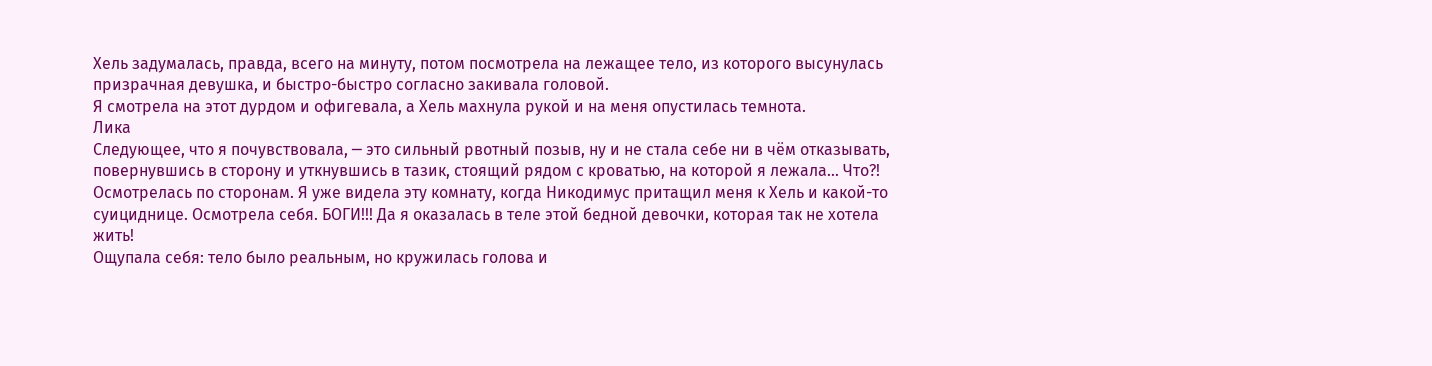Хель задумалась, правда, всего на минуту, потом посмотрела на лежащее тело, из которого высунулась призрачная девушка, и быстро-быстро согласно закивала головой.
Я смотрела на этот дурдом и офигевала, а Хель махнула рукой и на меня опустилась темнота.
Лика
Следующее, что я почувствовала, ─ это сильный рвотный позыв, ну и не стала себе ни в чём отказывать, повернувшись в сторону и уткнувшись в тазик, стоящий рядом с кроватью, на которой я лежала… Что?!
Осмотрелась по сторонам. Я уже видела эту комнату, когда Никодимус притащил меня к Хель и какой-то суициднице. Осмотрела себя. БОГИ!!! Да я оказалась в теле этой бедной девочки, которая так не хотела жить!
Ощупала себя: тело было реальным, но кружилась голова и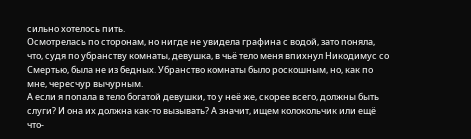сильно хотелось пить.
Осмотрелась по сторонам, но нигде не увидела графина с водой, зато поняла, что, судя по убранству комнаты, девушка, в чьё тело меня впихнул Никодимус со Смертью, была не из бедных. Убранство комнаты было роскошным, но, как по мне, чересчур вычурным.
А если я попала в тело богатой девушки, то у неё же, скорее всего, должны быть слуги? И она их должна как-то вызывать? А значит, ищем колокольчик или ещё что-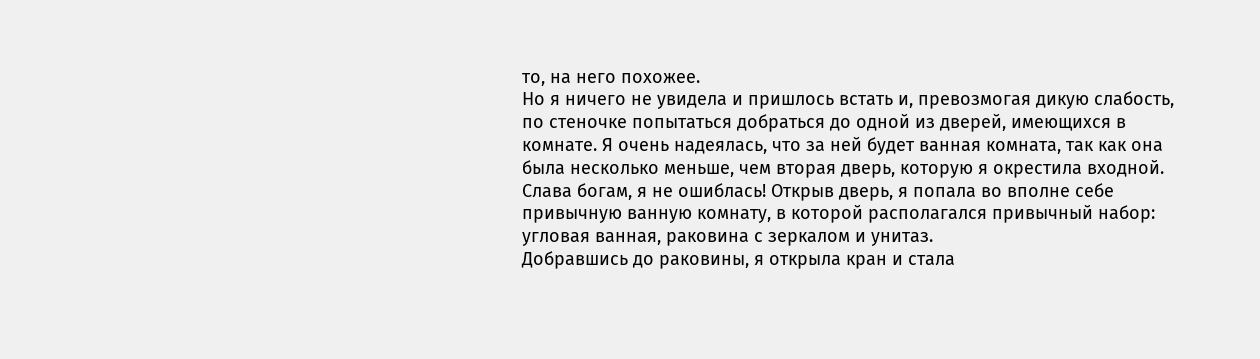то, на него похожее.
Но я ничего не увидела и пришлось встать и, превозмогая дикую слабость, по стеночке попытаться добраться до одной из дверей, имеющихся в комнате. Я очень надеялась, что за ней будет ванная комната, так как она была несколько меньше, чем вторая дверь, которую я окрестила входной.
Слава богам, я не ошиблась! Открыв дверь, я попала во вполне себе привычную ванную комнату, в которой располагался привычный набор: угловая ванная, раковина с зеркалом и унитаз.
Добравшись до раковины, я открыла кран и стала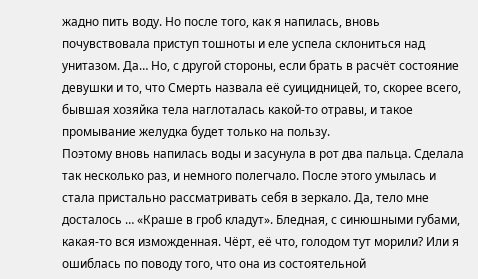жадно пить воду. Но после того, как я напилась, вновь почувствовала приступ тошноты и еле успела склониться над унитазом. Да… Но, с другой стороны, если брать в расчёт состояние девушки и то, что Смерть назвала её суицидницей, то, скорее всего, бывшая хозяйка тела наглоталась какой-то отравы, и такое промывание желудка будет только на пользу.
Поэтому вновь напилась воды и засунула в рот два пальца. Сделала так несколько раз, и немного полегчало. После этого умылась и стала пристально рассматривать себя в зеркало. Да, тело мне досталось … «Краше в гроб кладут». Бледная, с синюшными губами, какая-то вся изможденная. Чёрт, её что, голодом тут морили? Или я ошиблась по поводу того, что она из состоятельной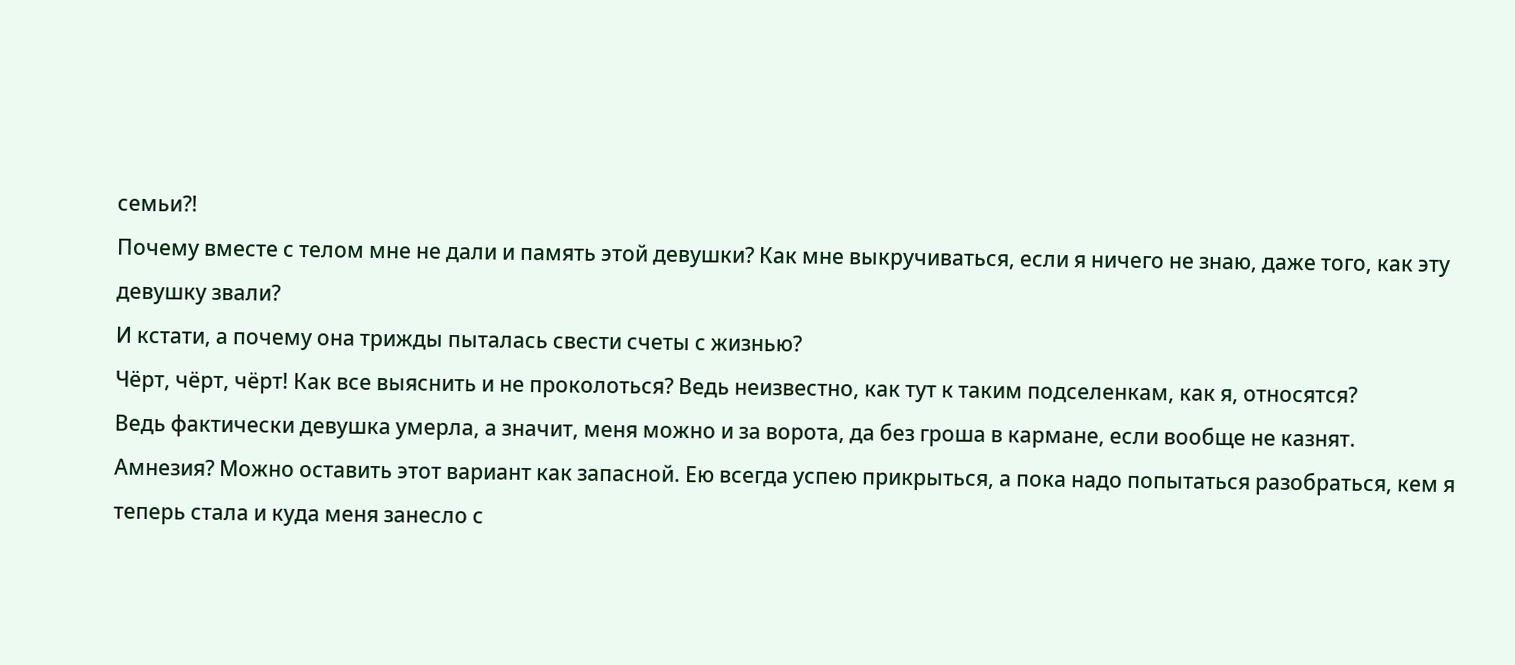семьи?!
Почему вместе с телом мне не дали и память этой девушки? Как мне выкручиваться, если я ничего не знаю, даже того, как эту девушку звали?
И кстати, а почему она трижды пыталась свести счеты с жизнью?
Чёрт, чёрт, чёрт! Как все выяснить и не проколоться? Ведь неизвестно, как тут к таким подселенкам, как я, относятся?
Ведь фактически девушка умерла, а значит, меня можно и за ворота, да без гроша в кармане, если вообще не казнят.
Амнезия? Можно оставить этот вариант как запасной. Ею всегда успею прикрыться, а пока надо попытаться разобраться, кем я теперь стала и куда меня занесло с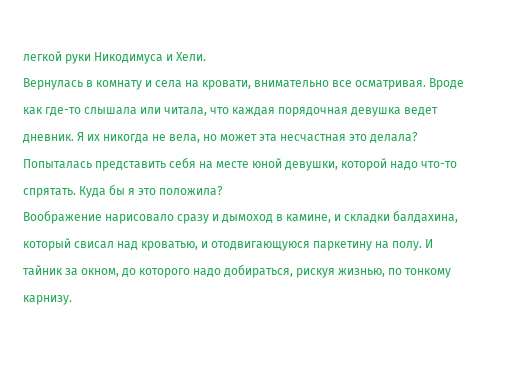легкой руки Никодимуса и Хели.
Вернулась в комнату и села на кровати, внимательно все осматривая. Вроде как где-то слышала или читала, что каждая порядочная девушка ведет дневник. Я их никогда не вела, но может эта несчастная это делала?
Попыталась представить себя на месте юной девушки, которой надо что-то спрятать. Куда бы я это положила?
Воображение нарисовало сразу и дымоход в камине, и складки балдахина, который свисал над кроватью, и отодвигающуюся паркетину на полу. И тайник за окном, до которого надо добираться, рискуя жизнью, по тонкому карнизу.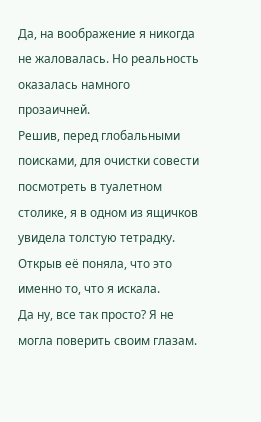Да, на воображение я никогда не жаловалась. Но реальность оказалась намного прозаичней.
Решив, перед глобальными поисками, для очистки совести посмотреть в туалетном столике, я в одном из ящичков увидела толстую тетрадку. Открыв её поняла, что это именно то, что я искала.
Да ну, все так просто? Я не могла поверить своим глазам.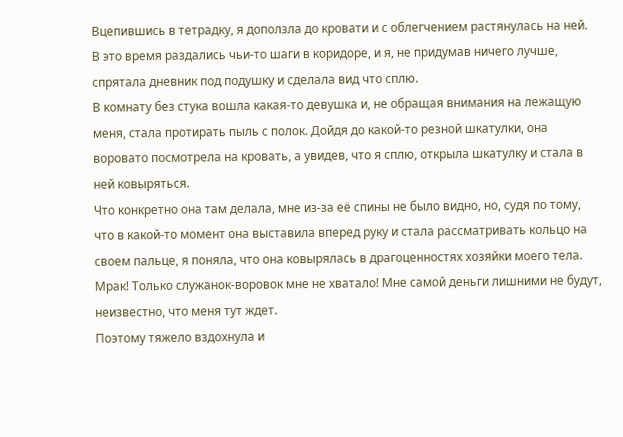Вцепившись в тетрадку, я доползла до кровати и с облегчением растянулась на ней.
В это время раздались чьи-то шаги в коридоре, и я, не придумав ничего лучше, спрятала дневник под подушку и сделала вид что сплю.
В комнату без стука вошла какая-то девушка и, не обращая внимания на лежащую меня, стала протирать пыль с полок. Дойдя до какой-то резной шкатулки, она воровато посмотрела на кровать, а увидев, что я сплю, открыла шкатулку и стала в ней ковыряться.
Что конкретно она там делала, мне из-за её спины не было видно, но, судя по тому, что в какой-то момент она выставила вперед руку и стала рассматривать кольцо на своем пальце, я поняла, что она ковырялась в драгоценностях хозяйки моего тела.
Мрак! Только служанок-воровок мне не хватало! Мне самой деньги лишними не будут, неизвестно, что меня тут ждет.
Поэтому тяжело вздохнула и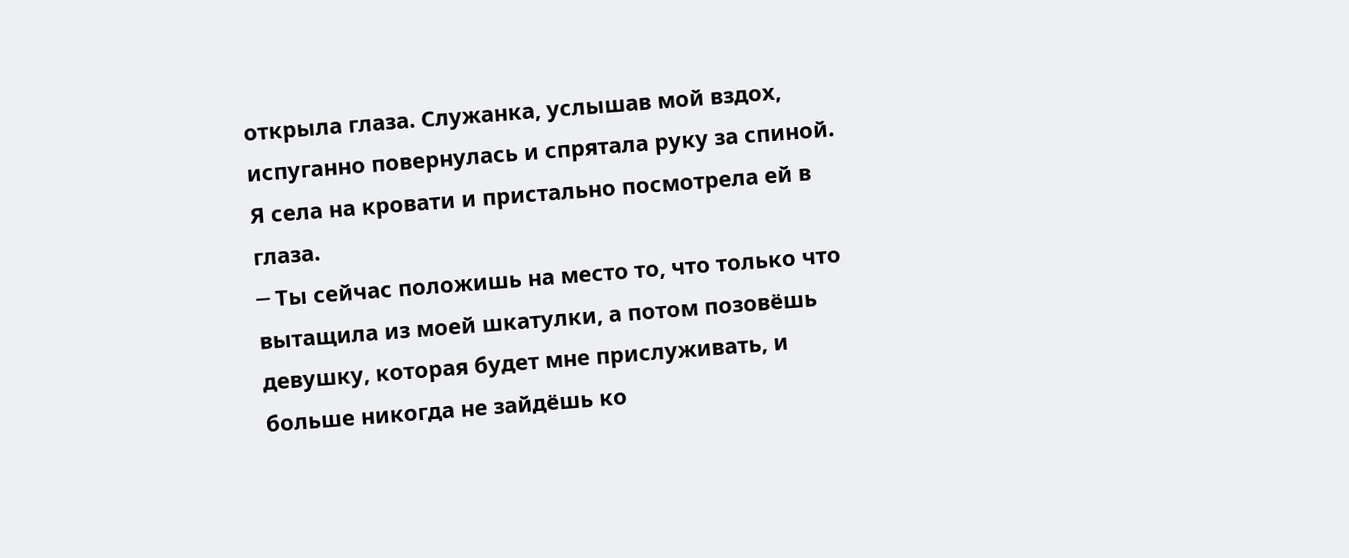открыла глаза. Служанка, услышав мой вздох, испуганно повернулась и спрятала руку за спиной.
Я села на кровати и пристально посмотрела ей в глаза.
─ Ты сейчас положишь на место то, что только что вытащила из моей шкатулки, а потом позовёшь девушку, которая будет мне прислуживать, и больше никогда не зайдёшь ко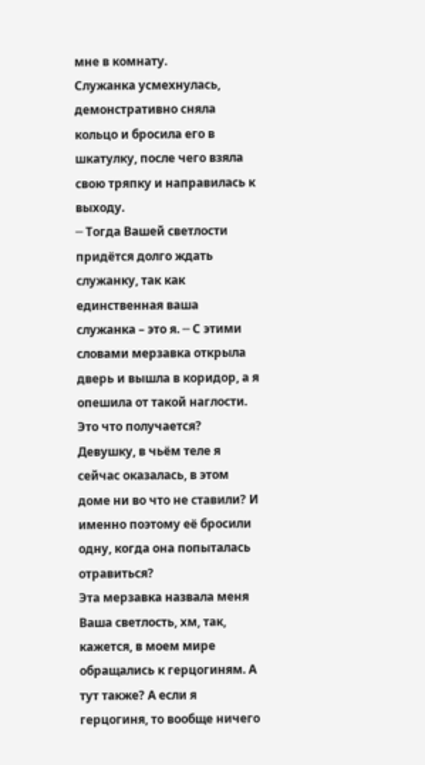мне в комнату.
Служанка усмехнулась, демонстративно сняла кольцо и бросила его в шкатулку, после чего взяла свою тряпку и направилась к выходу.
─ Тогда Вашей светлости придётся долго ждать служанку, так как единственная ваша служанка – это я. ─ С этими словами мерзавка открыла дверь и вышла в коридор, а я опешила от такой наглости.
Это что получается? Девушку, в чьём теле я сейчас оказалась, в этом доме ни во что не ставили? И именно поэтому её бросили одну, когда она попыталась отравиться?
Эта мерзавка назвала меня Ваша светлость, хм, так, кажется, в моем мире обращались к герцогиням. А тут также? А если я герцогиня, то вообще ничего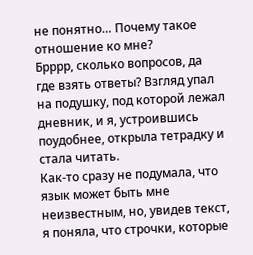не понятно… Почему такое отношение ко мне?
Брррр, сколько вопросов, да где взять ответы? Взгляд упал на подушку, под которой лежал дневник, и я, устроившись поудобнее, открыла тетрадку и стала читать.
Как-то сразу не подумала, что язык может быть мне неизвестным, но, увидев текст, я поняла, что строчки, которые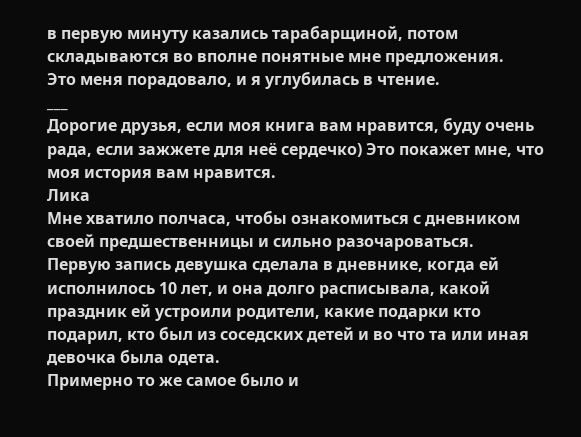в первую минуту казались тарабарщиной, потом складываются во вполне понятные мне предложения.
Это меня порадовало, и я углубилась в чтение.
___
Дорогие друзья, если моя книга вам нравится, буду очень рада, если зажжете для неё сердечко) Это покажет мне, что моя история вам нравится.
Лика
Мне хватило полчаса, чтобы ознакомиться с дневником своей предшественницы и сильно разочароваться.
Первую запись девушка сделала в дневнике, когда ей исполнилось 10 лет, и она долго расписывала, какой праздник ей устроили родители, какие подарки кто подарил, кто был из соседских детей и во что та или иная девочка была одета.
Примерно то же самое было и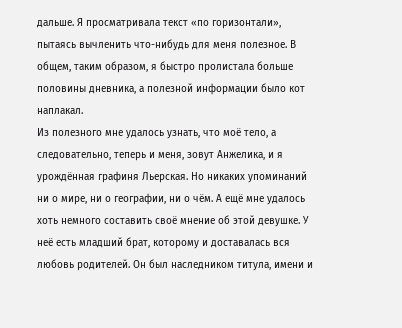дальше. Я просматривала текст «по горизонтали», пытаясь вычленить что-нибудь для меня полезное. В общем, таким образом, я быстро пролистала больше половины дневника, а полезной информации было кот наплакал.
Из полезного мне удалось узнать, что моё тело, а следовательно, теперь и меня, зовут Анжелика, и я урождённая графиня Льерская. Но никаких упоминаний ни о мире, ни о географии, ни о чём. А ещё мне удалось хоть немного составить своё мнение об этой девушке. У неё есть младший брат, которому и доставалась вся любовь родителей. Он был наследником титула, имени и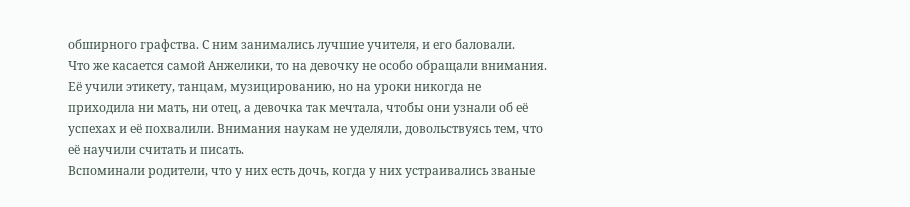обширного графства. С ним занимались лучшие учителя, и его баловали.
Что же касается самой Анжелики, то на девочку не особо обращали внимания. Её учили этикету, танцам, музицированию, но на уроки никогда не приходила ни мать, ни отец, а девочка так мечтала, чтобы они узнали об её успехах и её похвалили. Внимания наукам не уделяли, довольствуясь тем, что её научили считать и писать.
Вспоминали родители, что у них есть дочь, когда у них устраивались званые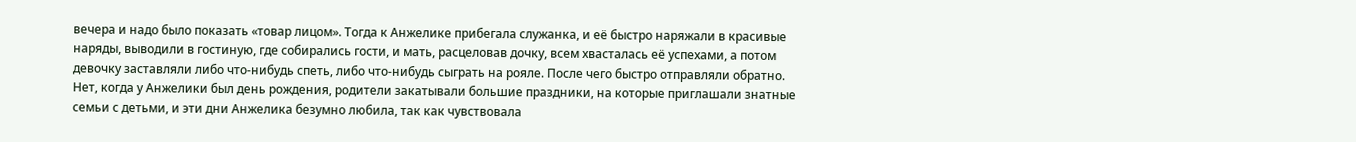вечера и надо было показать «товар лицом». Тогда к Анжелике прибегала служанка, и её быстро наряжали в красивые наряды, выводили в гостиную, где собирались гости, и мать, расцеловав дочку, всем хвасталась её успехами, а потом девочку заставляли либо что-нибудь спеть, либо что-нибудь сыграть на рояле. После чего быстро отправляли обратно.
Нет, когда у Анжелики был день рождения, родители закатывали большие праздники, на которые приглашали знатные семьи с детьми, и эти дни Анжелика безумно любила, так как чувствовала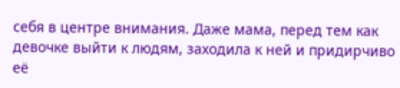себя в центре внимания. Даже мама, перед тем как девочке выйти к людям, заходила к ней и придирчиво её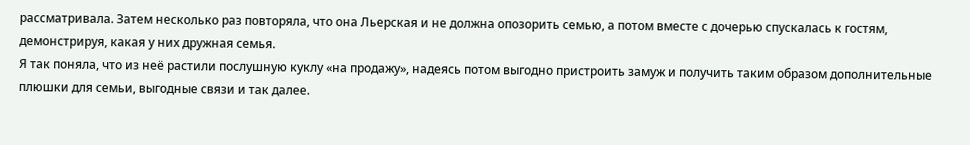рассматривала. Затем несколько раз повторяла, что она Льерская и не должна опозорить семью, а потом вместе с дочерью спускалась к гостям, демонстрируя, какая у них дружная семья.
Я так поняла, что из неё растили послушную куклу «на продажу», надеясь потом выгодно пристроить замуж и получить таким образом дополнительные плюшки для семьи, выгодные связи и так далее.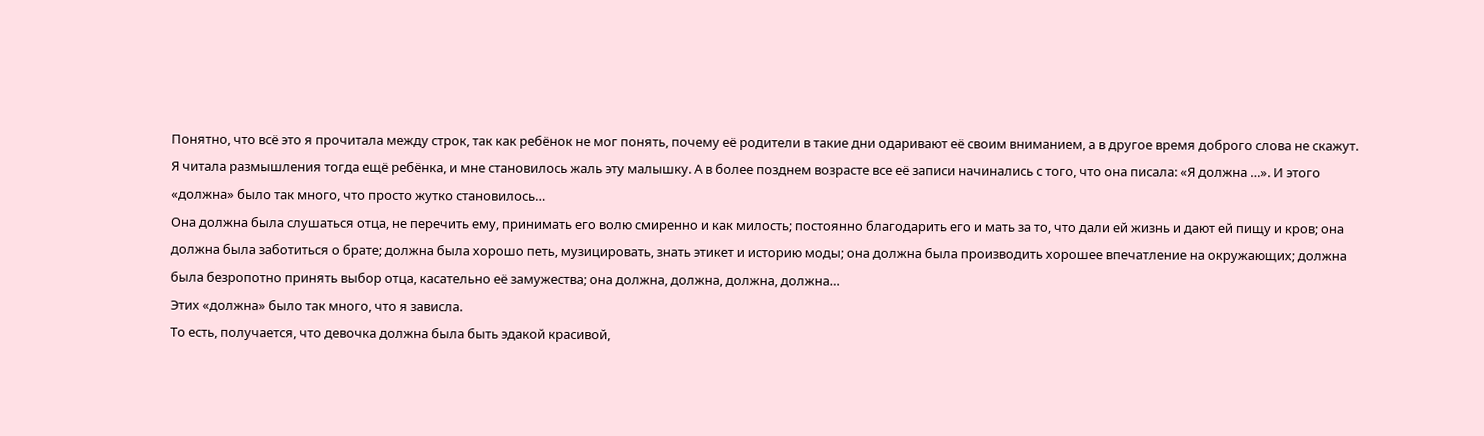Понятно, что всё это я прочитала между строк, так как ребёнок не мог понять, почему её родители в такие дни одаривают её своим вниманием, а в другое время доброго слова не скажут.
Я читала размышления тогда ещё ребёнка, и мне становилось жаль эту малышку. А в более позднем возрасте все её записи начинались с того, что она писала: «Я должна …». И этого «должна» было так много, что просто жутко становилось…
Она должна была слушаться отца, не перечить ему, принимать его волю смиренно и как милость; постоянно благодарить его и мать за то, что дали ей жизнь и дают ей пищу и кров; она должна была заботиться о брате; должна была хорошо петь, музицировать, знать этикет и историю моды; она должна была производить хорошее впечатление на окружающих; должна была безропотно принять выбор отца, касательно её замужества; она должна, должна, должна, должна…
Этих «должна» было так много, что я зависла.
То есть, получается, что девочка должна была быть эдакой красивой,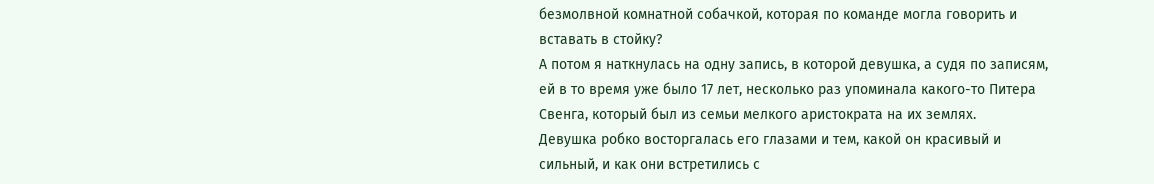безмолвной комнатной собачкой, которая по команде могла говорить и вставать в стойку?
А потом я наткнулась на одну запись, в которой девушка, а судя по записям, ей в то время уже было 17 лет, несколько раз упоминала какого-то Питера Свенга, который был из семьи мелкого аристократа на их землях.
Девушка робко восторгалась его глазами и тем, какой он красивый и сильный, и как они встретились с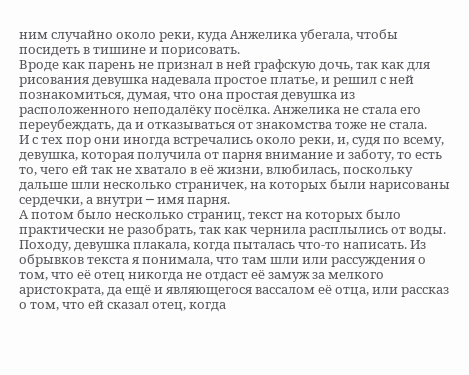ним случайно около реки, куда Анжелика убегала, чтобы посидеть в тишине и порисовать.
Вроде как парень не признал в ней графскую дочь, так как для рисования девушка надевала простое платье, и решил с ней познакомиться, думая, что она простая девушка из расположенного неподалёку посёлка. Анжелика не стала его переубеждать, да и отказываться от знакомства тоже не стала.
И с тех пор они иногда встречались около реки, и, судя по всему, девушка, которая получила от парня внимание и заботу, то есть то, чего ей так не хватало в её жизни, влюбилась, поскольку дальше шли несколько страничек, на которых были нарисованы сердечки, а внутри ─ имя парня.
А потом было несколько страниц, текст на которых было практически не разобрать, так как чернила расплылись от воды. Походу, девушка плакала, когда пыталась что-то написать. Из обрывков текста я понимала, что там шли или рассуждения о том, что её отец никогда не отдаст её замуж за мелкого аристократа, да ещё и являющегося вассалом её отца, или рассказ о том, что ей сказал отец, когда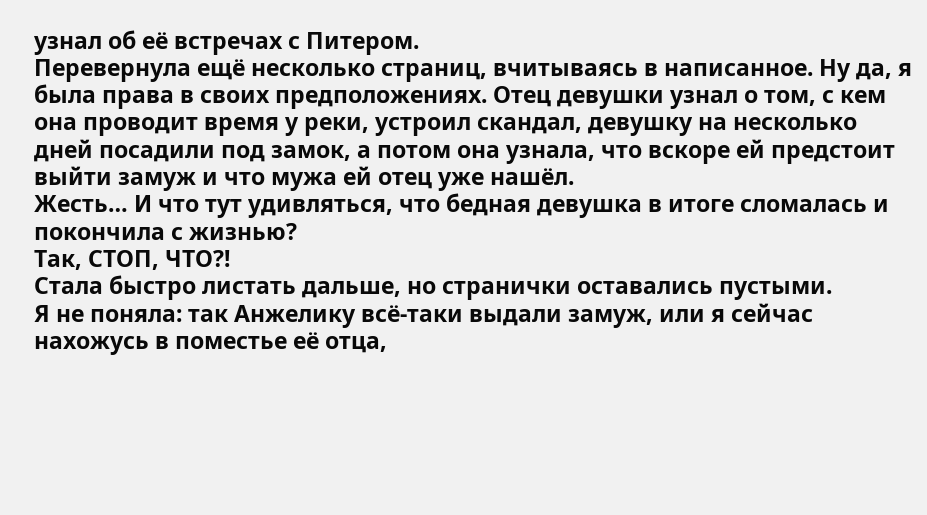узнал об её встречах с Питером.
Перевернула ещё несколько страниц, вчитываясь в написанное. Ну да, я была права в своих предположениях. Отец девушки узнал о том, с кем она проводит время у реки, устроил скандал, девушку на несколько дней посадили под замок, а потом она узнала, что вскоре ей предстоит выйти замуж и что мужа ей отец уже нашёл.
Жесть… И что тут удивляться, что бедная девушка в итоге сломалась и покончила с жизнью?
Так, СТОП, ЧТО?!
Стала быстро листать дальше, но странички оставались пустыми.
Я не поняла: так Анжелику всё-таки выдали замуж, или я сейчас нахожусь в поместье её отца,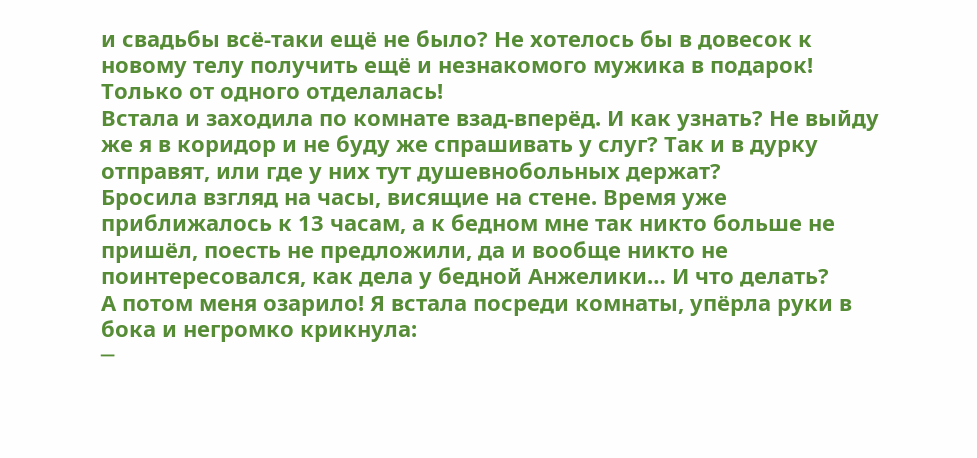и свадьбы всё-таки ещё не было? Не хотелось бы в довесок к новому телу получить ещё и незнакомого мужика в подарок! Только от одного отделалась!
Встала и заходила по комнате взад-вперёд. И как узнать? Не выйду же я в коридор и не буду же спрашивать у слуг? Так и в дурку отправят, или где у них тут душевнобольных держат?
Бросила взгляд на часы, висящие на стене. Время уже приближалось к 13 часам, а к бедном мне так никто больше не пришёл, поесть не предложили, да и вообще никто не поинтересовался, как дела у бедной Анжелики… И что делать?
А потом меня озарило! Я встала посреди комнаты, упёрла руки в бока и негромко крикнула:
─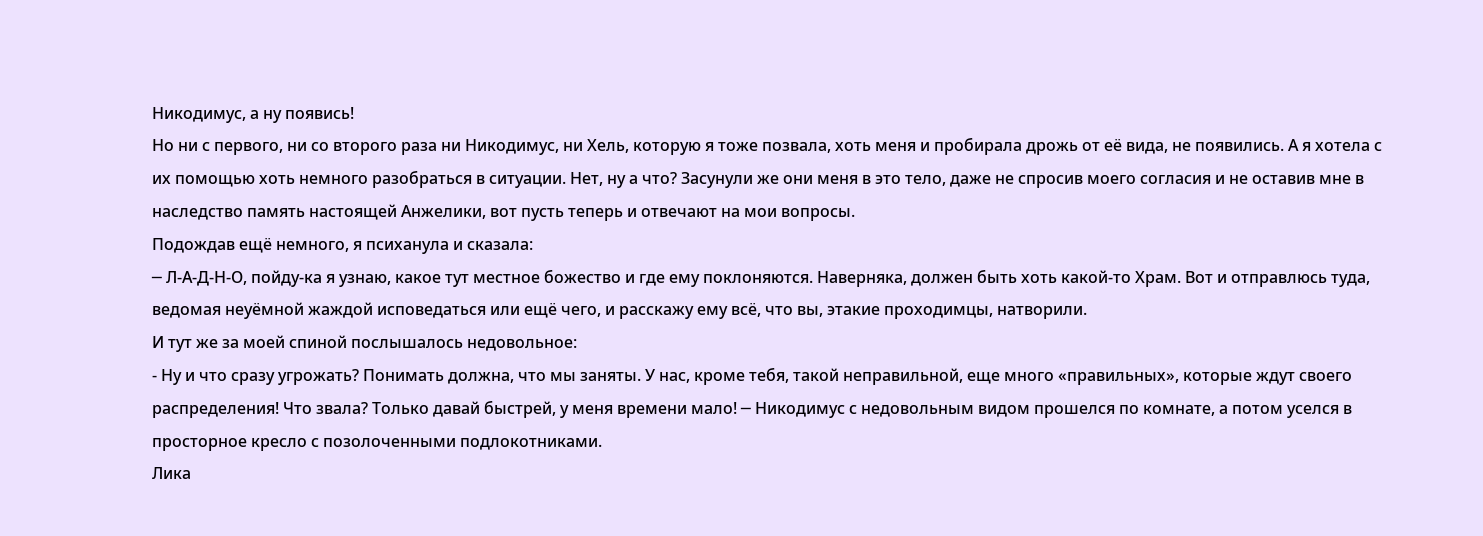Никодимус, а ну появись!
Но ни с первого, ни со второго раза ни Никодимус, ни Хель, которую я тоже позвала, хоть меня и пробирала дрожь от её вида, не появились. А я хотела с их помощью хоть немного разобраться в ситуации. Нет, ну а что? Засунули же они меня в это тело, даже не спросив моего согласия и не оставив мне в наследство память настоящей Анжелики, вот пусть теперь и отвечают на мои вопросы.
Подождав ещё немного, я психанула и сказала:
─ Л-А-Д-Н-О, пойду-ка я узнаю, какое тут местное божество и где ему поклоняются. Наверняка, должен быть хоть какой-то Храм. Вот и отправлюсь туда, ведомая неуёмной жаждой исповедаться или ещё чего, и расскажу ему всё, что вы, этакие проходимцы, натворили.
И тут же за моей спиной послышалось недовольное:
- Ну и что сразу угрожать? Понимать должна, что мы заняты. У нас, кроме тебя, такой неправильной, еще много «правильных», которые ждут своего распределения! Что звала? Только давай быстрей, у меня времени мало! ─ Никодимус с недовольным видом прошелся по комнате, а потом уселся в просторное кресло с позолоченными подлокотниками.
Лика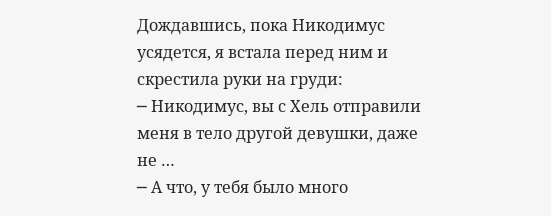Дождавшись, пока Никодимус усядется, я встала перед ним и скрестила руки на груди:
─ Никодимус, вы с Хель отправили меня в тело другой девушки, даже не …
─ А что, у тебя было много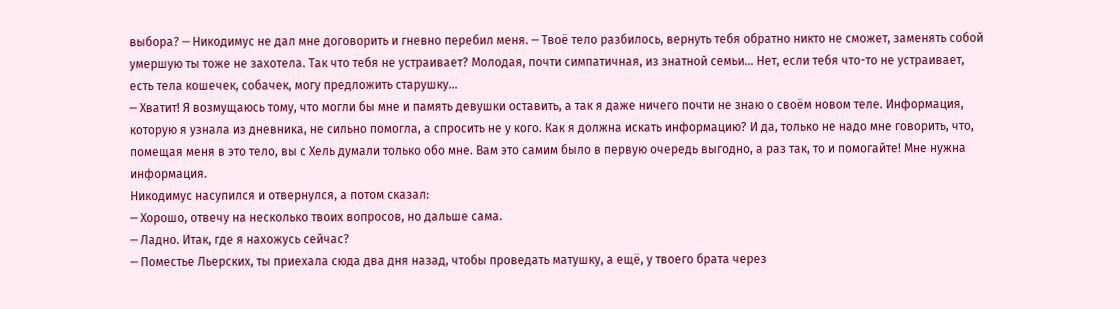выбора? ─ Никодимус не дал мне договорить и гневно перебил меня. ─ Твоё тело разбилось, вернуть тебя обратно никто не сможет, заменять собой умершую ты тоже не захотела. Так что тебя не устраивает? Молодая, почти симпатичная, из знатной семьи… Нет, если тебя что-то не устраивает, есть тела кошечек, собачек, могу предложить старушку…
─ Хватит! Я возмущаюсь тому, что могли бы мне и память девушки оставить, а так я даже ничего почти не знаю о своём новом теле. Информация, которую я узнала из дневника, не сильно помогла, а спросить не у кого. Как я должна искать информацию? И да, только не надо мне говорить, что, помещая меня в это тело, вы с Хель думали только обо мне. Вам это самим было в первую очередь выгодно, а раз так, то и помогайте! Мне нужна информация.
Никодимус насупился и отвернулся, а потом сказал:
─ Хорошо, отвечу на несколько твоих вопросов, но дальше сама.
─ Ладно. Итак, где я нахожусь сейчас?
─ Поместье Льерских, ты приехала сюда два дня назад, чтобы проведать матушку, а ещё, у твоего брата через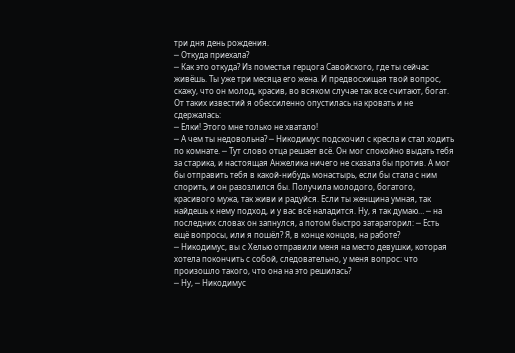три дня день рождения.
─ Откуда приехала?
─ Как это откуда? Из поместья герцога Савойского, где ты сейчас живёшь. Ты уже три месяца его жена. И предвосхищая твой вопрос, скажу, что он молод, красив, во всяком случае так все считают, богат.
От таких известий я обессиленно опустилась на кровать и не сдержалась:
─ Елки! Этого мне только не хватало!
─ А чем ты недовольна? ─ Никодимус подскочил с кресла и стал ходить по комнате. ─ Тут слово отца решает всё. Он мог спокойно выдать тебя за старика, и настоящая Анжелика ничего не сказала бы против. А мог бы отправить тебя в какой-нибудь монастырь, если бы стала с ним спорить, и он разозлился бы. Получила молодого, богатого, красивого мужа, так живи и радуйся. Если ты женщина умная, так найдешь к нему подход, и у вас всё наладится. Ну, я так думаю… ─ на последних словах он запнулся, а потом быстро затараторил: ─ Есть ещё вопросы, или я пошёл? Я, в конце концов, на работе?
─ Никодимус, вы с Хелью отправили меня на место девушки, которая хотела покончить с собой, следовательно, у меня вопрос: что произошло такого, что она на это решилась?
─ Ну, ─ Никодимус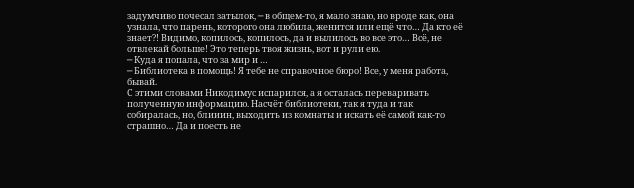задумчиво почесал затылок, ─ в общем-то, я мало знаю, но вроде как, она узнала, что парень, которого она любила, женится или ещё что… Да кто её знает?! Видимо, копилось, копилось, да и вылилось во все это… Всё, не отвлекай больше! Это теперь твоя жизнь, вот и рули ею.
─ Куда я попала, что за мир и …
─ Библиотека в помощь! Я тебе не справочное бюро! Все, у меня работа, бывай.
С этими словами Никодимус испарился, а я осталась переваривать полученную информацию. Насчёт библиотеки, так я туда и так собиралась, но, блииин, выходить из комнаты и искать её самой как-то страшно… Да и поесть не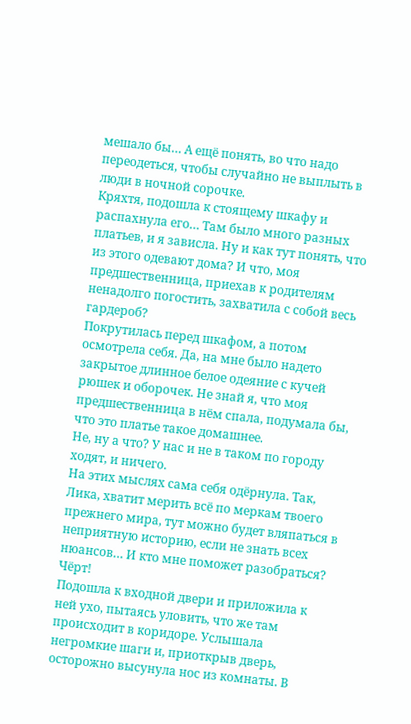мешало бы… А ещё понять, во что надо переодеться, чтобы случайно не выплыть в люди в ночной сорочке.
Кряхтя, подошла к стоящему шкафу и распахнула его… Там было много разных платьев, и я зависла. Ну и как тут понять, что из этого одевают дома? И что, моя предшественница, приехав к родителям ненадолго погостить, захватила с собой весь гардероб?
Покрутилась перед шкафом, а потом осмотрела себя. Да, на мне было надето закрытое длинное белое одеяние с кучей рюшек и оборочек. Не знай я, что моя предшественница в нём спала, подумала бы, что это платье такое домашнее.
Не, ну а что? У нас и не в таком по городу ходят, и ничего.
На этих мыслях сама себя одёрнула. Так, Лика, хватит мерить всё по меркам твоего прежнего мира, тут можно будет вляпаться в неприятную историю, если не знать всех нюансов… И кто мне поможет разобраться? Чёрт!
Подошла к входной двери и приложила к ней ухо, пытаясь уловить, что же там происходит в коридоре. Услышала негромкие шаги и, приоткрыв дверь, осторожно высунула нос из комнаты. В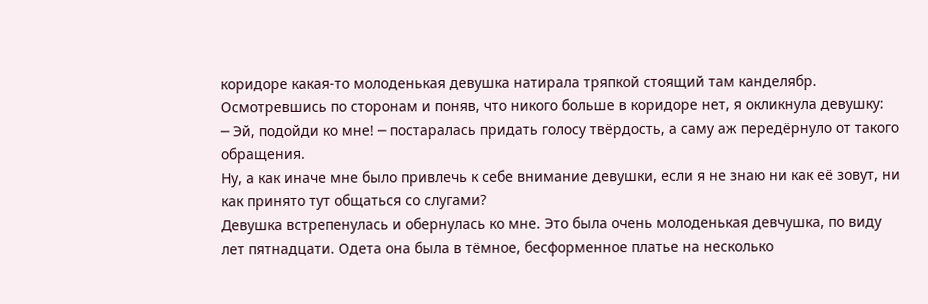коридоре какая-то молоденькая девушка натирала тряпкой стоящий там канделябр.
Осмотревшись по сторонам и поняв, что никого больше в коридоре нет, я окликнула девушку:
─ Эй, подойди ко мне! ─ постаралась придать голосу твёрдость, а саму аж передёрнуло от такого обращения.
Ну, а как иначе мне было привлечь к себе внимание девушки, если я не знаю ни как её зовут, ни как принято тут общаться со слугами?
Девушка встрепенулась и обернулась ко мне. Это была очень молоденькая девчушка, по виду лет пятнадцати. Одета она была в тёмное, бесформенное платье на несколько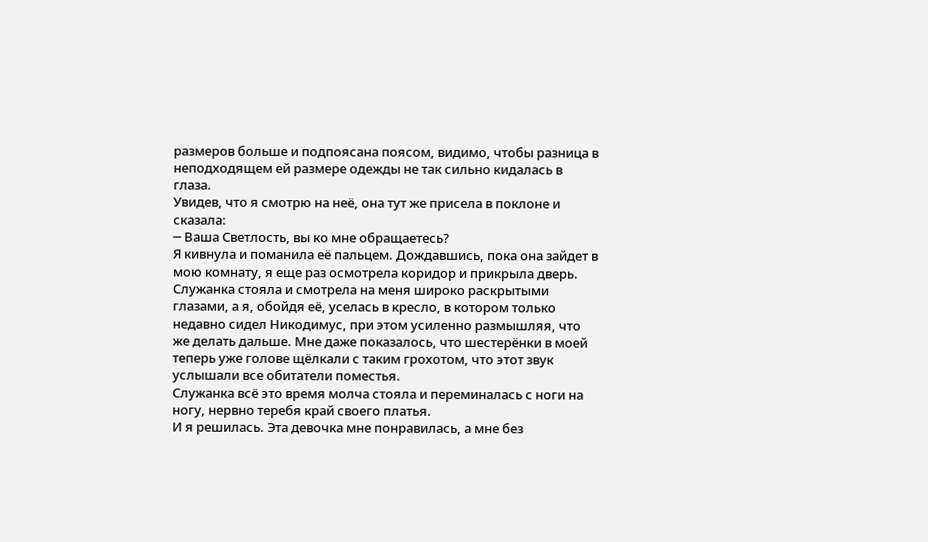размеров больше и подпоясана поясом, видимо, чтобы разница в неподходящем ей размере одежды не так сильно кидалась в глаза.
Увидев, что я смотрю на неё, она тут же присела в поклоне и сказала:
─ Ваша Светлость, вы ко мне обращаетесь?
Я кивнула и поманила её пальцем. Дождавшись, пока она зайдет в мою комнату, я еще раз осмотрела коридор и прикрыла дверь.
Служанка стояла и смотрела на меня широко раскрытыми глазами, а я, обойдя её, уселась в кресло, в котором только недавно сидел Никодимус, при этом усиленно размышляя, что же делать дальше. Мне даже показалось, что шестерёнки в моей теперь уже голове щёлкали с таким грохотом, что этот звук услышали все обитатели поместья.
Служанка всё это время молча стояла и переминалась с ноги на ногу, нервно теребя край своего платья.
И я решилась. Эта девочка мне понравилась, а мне без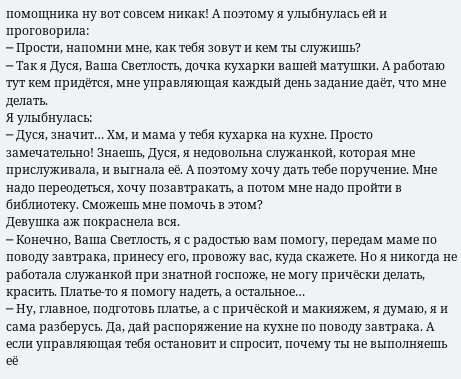помощника ну вот совсем никак! А поэтому я улыбнулась ей и проговорила:
─ Прости, напомни мне, как тебя зовут и кем ты служишь?
─ Так я Дуся, Ваша Светлость, дочка кухарки вашей матушки. А работаю тут кем придётся, мне управляющая каждый день задание даёт, что мне делать.
Я улыбнулась:
─ Дуся, значит… Хм, и мама у тебя кухарка на кухне. Просто замечательно! Знаешь, Дуся, я недовольна служанкой, которая мне прислуживала, и выгнала её. А поэтому хочу дать тебе поручение. Мне надо переодеться, хочу позавтракать, а потом мне надо пройти в библиотеку. Сможешь мне помочь в этом?
Девушка аж покраснела вся.
─ Конечно, Ваша Светлость, я с радостью вам помогу, передам маме по поводу завтрака, принесу его, провожу вас, куда скажете. Но я никогда не работала служанкой при знатной госпоже, не могу причёски делать, красить. Платье-то я помогу надеть, а остальное…
─ Ну, главное, подготовь платье, а с причёской и макияжем, я думаю, я и сама разберусь. Да, дай распоряжение на кухне по поводу завтрака. А если управляющая тебя остановит и спросит, почему ты не выполняешь её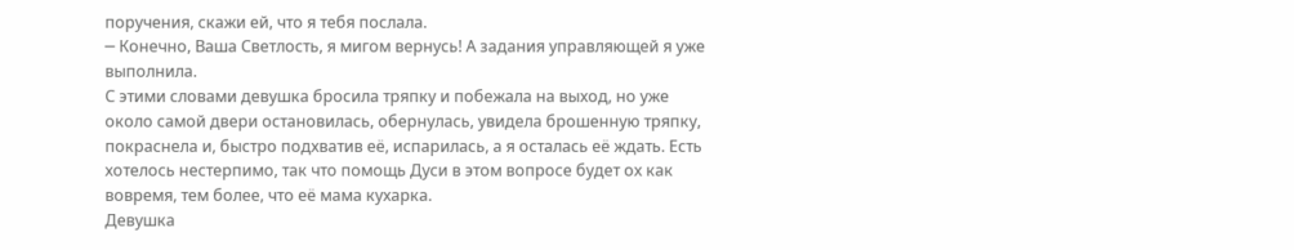поручения, скажи ей, что я тебя послала.
─ Конечно, Ваша Светлость, я мигом вернусь! А задания управляющей я уже выполнила.
С этими словами девушка бросила тряпку и побежала на выход, но уже около самой двери остановилась, обернулась, увидела брошенную тряпку, покраснела и, быстро подхватив её, испарилась, а я осталась её ждать. Есть хотелось нестерпимо, так что помощь Дуси в этом вопросе будет ох как вовремя, тем более, что её мама кухарка.
Девушка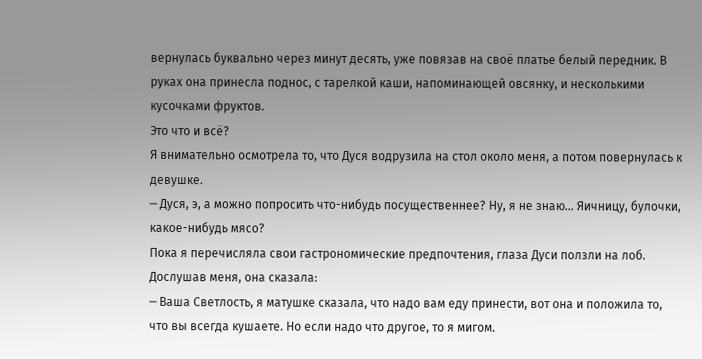вернулась буквально через минут десять, уже повязав на своё платье белый передник. В руках она принесла поднос, с тарелкой каши, напоминающей овсянку, и несколькими кусочками фруктов.
Это что и всё?
Я внимательно осмотрела то, что Дуся водрузила на стол около меня, а потом повернулась к девушке.
─ Дуся, э, а можно попросить что-нибудь посущественнее? Ну, я не знаю… Яичницу, булочки, какое-нибудь мясо?
Пока я перечисляла свои гастрономические предпочтения, глаза Дуси ползли на лоб. Дослушав меня, она сказала:
─ Ваша Светлость, я матушке сказала, что надо вам еду принести, вот она и положила то, что вы всегда кушаете. Но если надо что другое, то я мигом.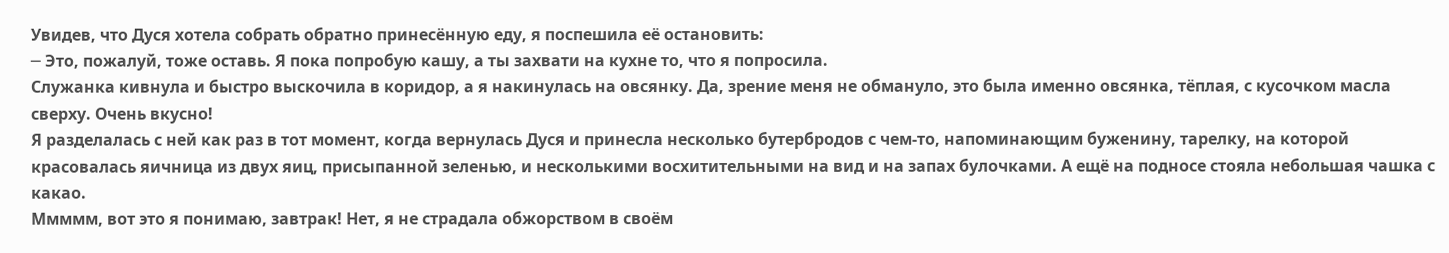Увидев, что Дуся хотела собрать обратно принесённую еду, я поспешила её остановить:
─ Это, пожалуй, тоже оставь. Я пока попробую кашу, а ты захвати на кухне то, что я попросила.
Служанка кивнула и быстро выскочила в коридор, а я накинулась на овсянку. Да, зрение меня не обмануло, это была именно овсянка, тёплая, с кусочком масла сверху. Очень вкусно!
Я разделалась с ней как раз в тот момент, когда вернулась Дуся и принесла несколько бутербродов с чем-то, напоминающим буженину, тарелку, на которой красовалась яичница из двух яиц, присыпанной зеленью, и несколькими восхитительными на вид и на запах булочками. А ещё на подносе стояла небольшая чашка с какао.
Ммммм, вот это я понимаю, завтрак! Нет, я не страдала обжорством в своём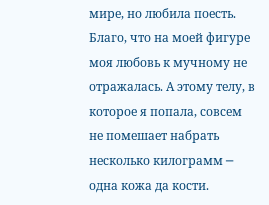мире, но любила поесть. Благо, что на моей фигуре моя любовь к мучному не отражалась. А этому телу, в которое я попала, совсем не помешает набрать несколько килограмм ─ одна кожа да кости.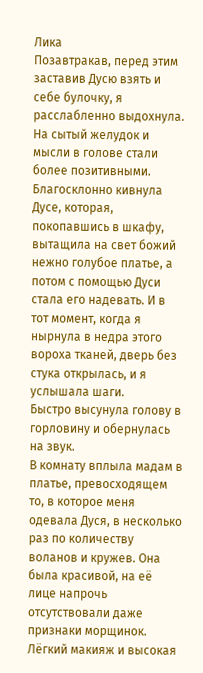Лика
Позавтракав, перед этим заставив Дусю взять и себе булочку, я расслабленно выдохнула. На сытый желудок и мысли в голове стали более позитивными.
Благосклонно кивнула Дусе, которая, покопавшись в шкафу, вытащила на свет божий нежно голубое платье, а потом с помощью Дуси стала его надевать. И в тот момент, когда я нырнула в недра этого вороха тканей, дверь без стука открылась, и я услышала шаги.
Быстро высунула голову в горловину и обернулась на звук.
В комнату вплыла мадам в платье, превосходящем то, в которое меня одевала Дуся, в несколько раз по количеству воланов и кружев. Она была красивой, на её лице напрочь отсутствовали даже признаки морщинок. Лёгкий макияж и высокая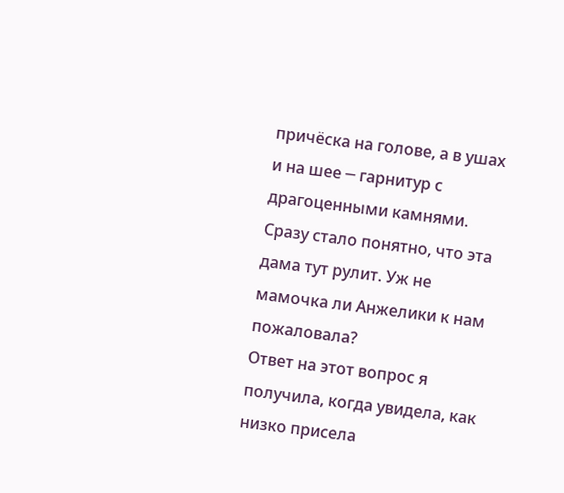причёска на голове, а в ушах и на шее ─ гарнитур с драгоценными камнями.
Сразу стало понятно, что эта дама тут рулит. Уж не мамочка ли Анжелики к нам пожаловала?
Ответ на этот вопрос я получила, когда увидела, как низко присела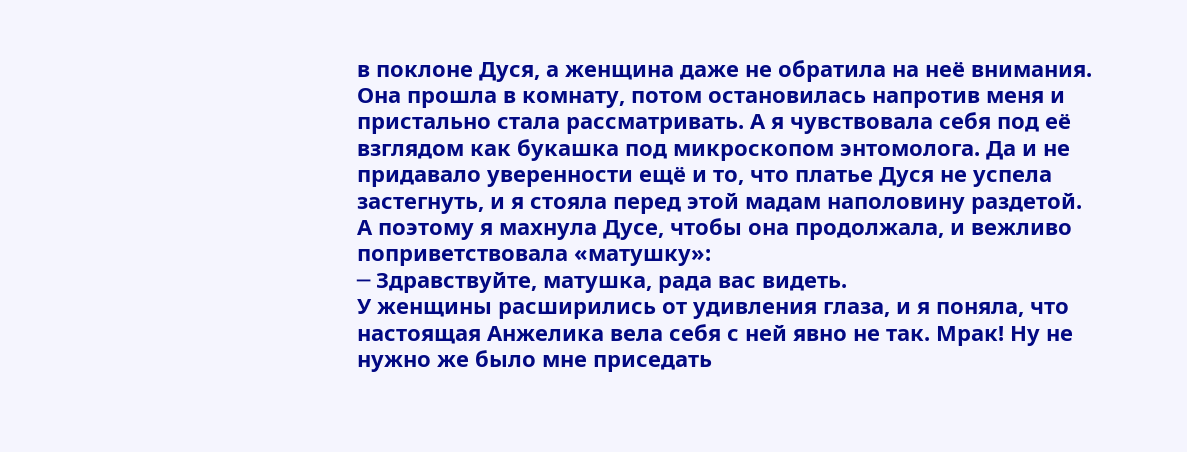в поклоне Дуся, а женщина даже не обратила на неё внимания.
Она прошла в комнату, потом остановилась напротив меня и пристально стала рассматривать. А я чувствовала себя под её взглядом как букашка под микроскопом энтомолога. Да и не придавало уверенности ещё и то, что платье Дуся не успела застегнуть, и я стояла перед этой мадам наполовину раздетой.
А поэтому я махнула Дусе, чтобы она продолжала, и вежливо поприветствовала «матушку»:
─ Здравствуйте, матушка, рада вас видеть.
У женщины расширились от удивления глаза, и я поняла, что настоящая Анжелика вела себя с ней явно не так. Мрак! Ну не нужно же было мне приседать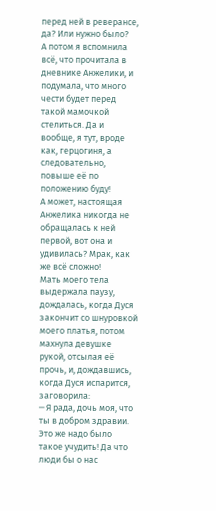перед ней в реверансе, да? Или нужно было?
А потом я вспомнила всё, что прочитала в дневнике Анжелики, и подумала, что много чести будет перед такой мамочкой стелиться. Да и вообще, я тут, вроде как, герцогиня, а следовательно, повыше её по положению буду!
А может, настоящая Анжелика никогда не обращалась к ней первой, вот она и удивилась? Мрак, как же всё сложно!
Мать моего тела выдержала паузу, дождалась, когда Дуся закончит со шнуровкой моего платья, потом махнула девушке рукой, отсылая её прочь, и, дождавшись, когда Дуся испарится, заговорила:
─ Я рада, дочь моя, что ты в добром здравии. Это же надо было такое учудить! Да что люди бы о нас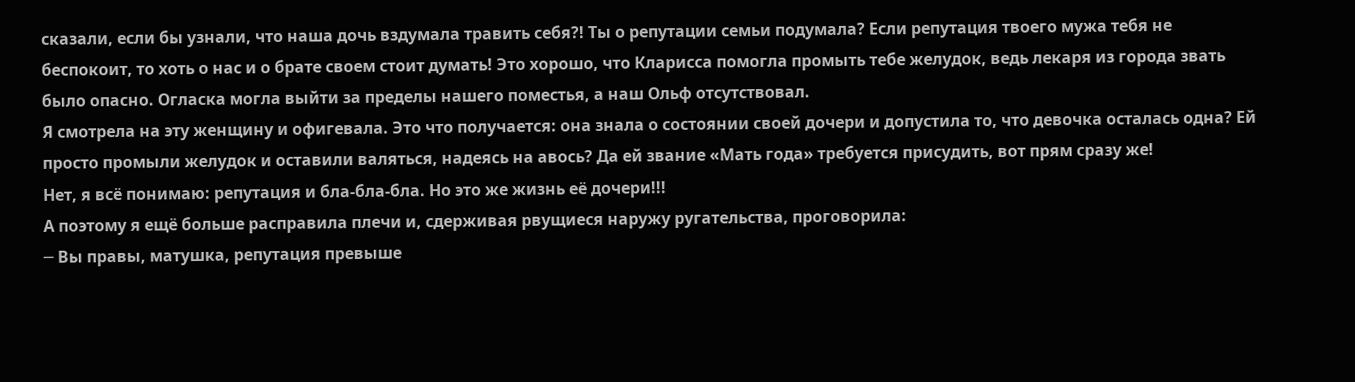сказали, если бы узнали, что наша дочь вздумала травить себя?! Ты о репутации семьи подумала? Если репутация твоего мужа тебя не беспокоит, то хоть о нас и о брате своем стоит думать! Это хорошо, что Кларисса помогла промыть тебе желудок, ведь лекаря из города звать было опасно. Огласка могла выйти за пределы нашего поместья, а наш Ольф отсутствовал.
Я смотрела на эту женщину и офигевала. Это что получается: она знала о состоянии своей дочери и допустила то, что девочка осталась одна? Ей просто промыли желудок и оставили валяться, надеясь на авось? Да ей звание «Мать года» требуется присудить, вот прям сразу же!
Нет, я всё понимаю: репутация и бла-бла-бла. Но это же жизнь её дочери!!!
А поэтому я ещё больше расправила плечи и, сдерживая рвущиеся наружу ругательства, проговорила:
─ Вы правы, матушка, репутация превыше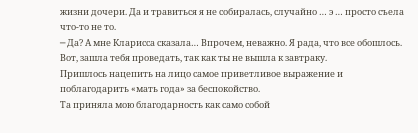жизни дочери. Да и травиться я не собиралась, случайно … э … просто съела что-то не то.
─ Да? А мне Кларисса сказала… Впрочем, неважно. Я рада, что все обошлось. Вот, зашла тебя проведать, так как ты не вышла к завтраку.
Пришлось нацепить на лицо самое приветливое выражение и поблагодарить «мать года» за беспокойство.
Та приняла мою благодарность как само собой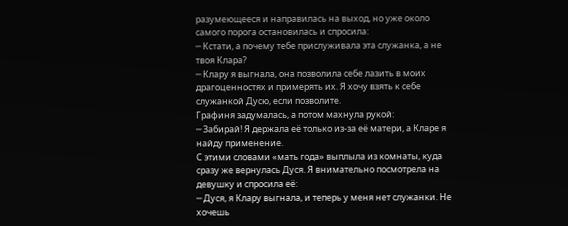разумеющееся и направилась на выход, но уже около самого порога остановилась и спросила:
─ Кстати, а почему тебе прислуживала эта служанка, а не твоя Клара?
─ Клару я выгнала, она позволила себе лазить в моих драгоценностях и примерять их. Я хочу взять к себе служанкой Дусю, если позволите.
Графиня задумалась, а потом махнула рукой:
─ Забирай! Я держала её только из-за её матери, а Кларе я найду применение.
С этими словами «мать года» выплыла из комнаты, куда сразу же вернулась Дуся. Я внимательно посмотрела на девушку и спросила её:
─ Дуся, я Клару выгнала, и теперь у меня нет служанки. Не хочешь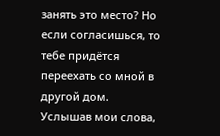занять это место? Но если согласишься, то тебе придётся переехать со мной в другой дом.
Услышав мои слова,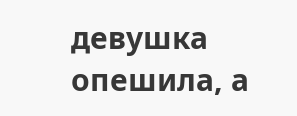девушка опешила, а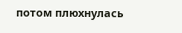потом плюхнулась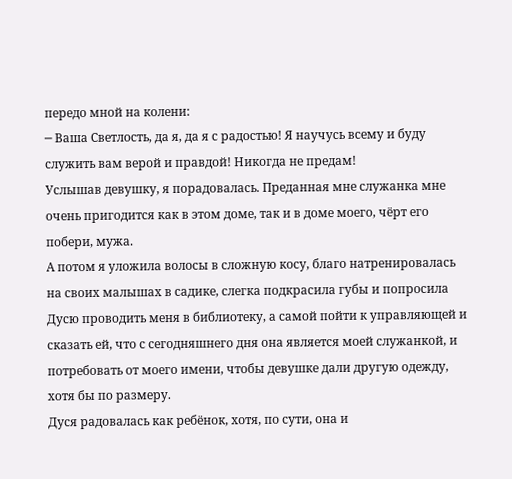передо мной на колени:
─ Ваша Светлость, да я, да я с радостью! Я научусь всему и буду служить вам верой и правдой! Никогда не предам!
Услышав девушку, я порадовалась. Преданная мне служанка мне очень пригодится как в этом доме, так и в доме моего, чёрт его побери, мужа.
А потом я уложила волосы в сложную косу, благо натренировалась на своих малышах в садике, слегка подкрасила губы и попросила Дусю проводить меня в библиотеку, а самой пойти к управляющей и сказать ей, что с сегодняшнего дня она является моей служанкой, и потребовать от моего имени, чтобы девушке дали другую одежду, хотя бы по размеру.
Дуся радовалась как ребёнок, хотя, по сути, она и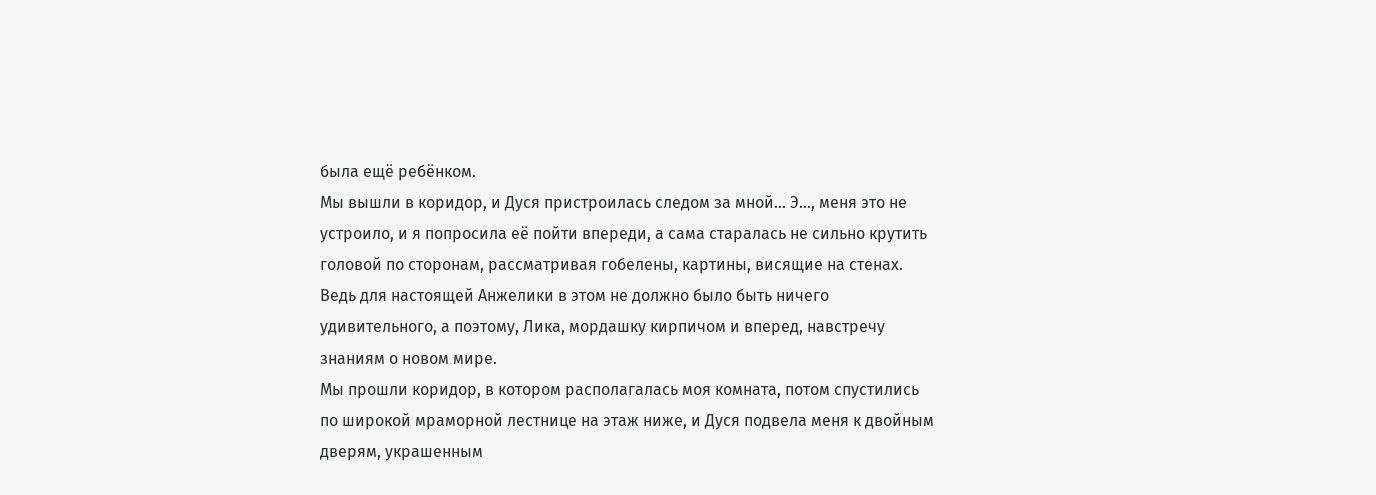была ещё ребёнком.
Мы вышли в коридор, и Дуся пристроилась следом за мной… Э…, меня это не устроило, и я попросила её пойти впереди, а сама старалась не сильно крутить головой по сторонам, рассматривая гобелены, картины, висящие на стенах.
Ведь для настоящей Анжелики в этом не должно было быть ничего удивительного, а поэтому, Лика, мордашку кирпичом и вперед, навстречу знаниям о новом мире.
Мы прошли коридор, в котором располагалась моя комната, потом спустились по широкой мраморной лестнице на этаж ниже, и Дуся подвела меня к двойным дверям, украшенным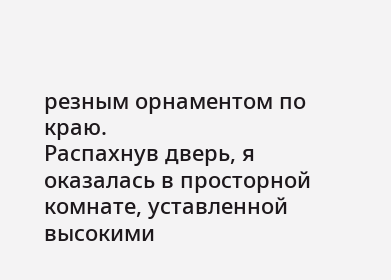резным орнаментом по краю.
Распахнув дверь, я оказалась в просторной комнате, уставленной высокими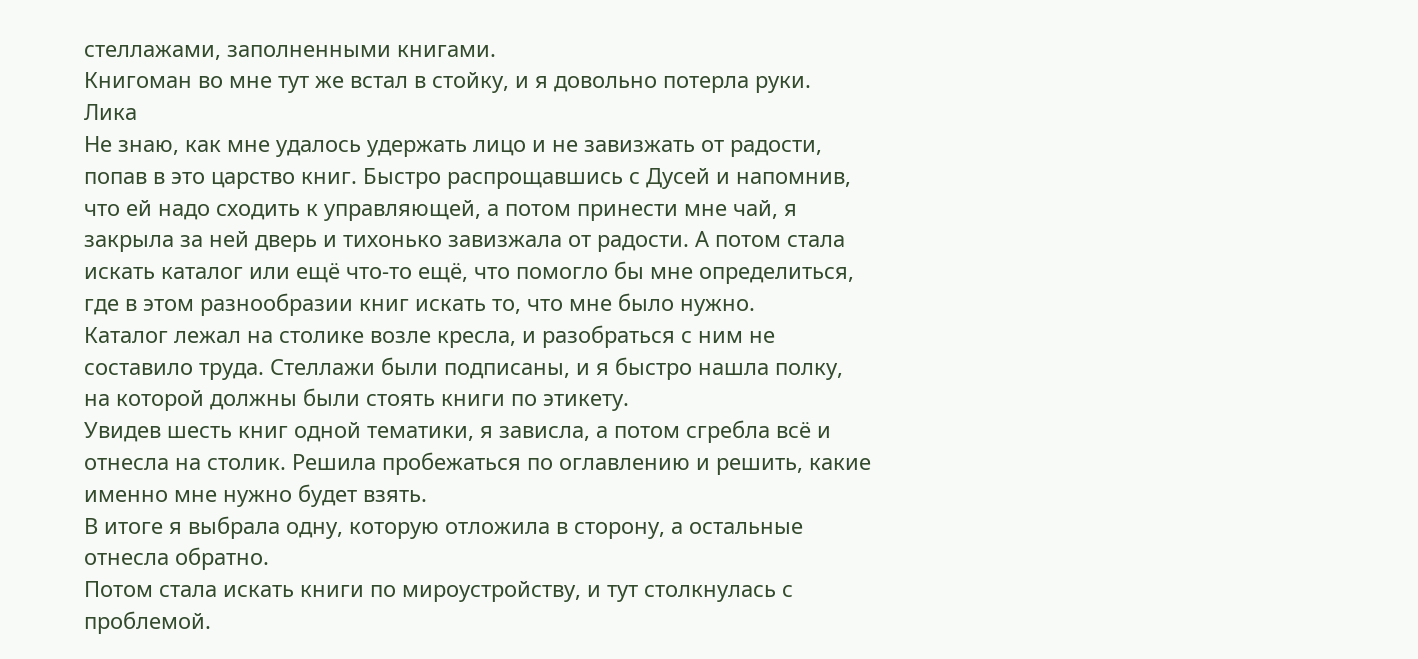стеллажами, заполненными книгами.
Книгоман во мне тут же встал в стойку, и я довольно потерла руки.
Лика
Не знаю, как мне удалось удержать лицо и не завизжать от радости, попав в это царство книг. Быстро распрощавшись с Дусей и напомнив, что ей надо сходить к управляющей, а потом принести мне чай, я закрыла за ней дверь и тихонько завизжала от радости. А потом стала искать каталог или ещё что-то ещё, что помогло бы мне определиться, где в этом разнообразии книг искать то, что мне было нужно.
Каталог лежал на столике возле кресла, и разобраться с ним не составило труда. Стеллажи были подписаны, и я быстро нашла полку, на которой должны были стоять книги по этикету.
Увидев шесть книг одной тематики, я зависла, а потом сгребла всё и отнесла на столик. Решила пробежаться по оглавлению и решить, какие именно мне нужно будет взять.
В итоге я выбрала одну, которую отложила в сторону, а остальные отнесла обратно.
Потом стала искать книги по мироустройству, и тут столкнулась с проблемой.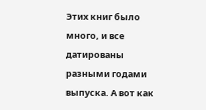Этих книг было много, и все датированы разными годами выпуска. А вот как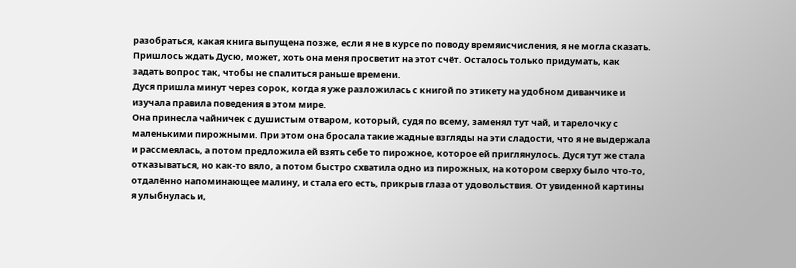разобраться, какая книга выпущена позже, если я не в курсе по поводу времяисчисления, я не могла сказать. Пришлось ждать Дусю, может, хоть она меня просветит на этот счёт. Осталось только придумать, как задать вопрос так, чтобы не спалиться раньше времени.
Дуся пришла минут через сорок, когда я уже разложилась с книгой по этикету на удобном диванчике и изучала правила поведения в этом мире.
Она принесла чайничек с душистым отваром, который, судя по всему, заменял тут чай, и тарелочку с маленькими пирожными. При этом она бросала такие жадные взгляды на эти сладости, что я не выдержала и рассмеялась, а потом предложила ей взять себе то пирожное, которое ей приглянулось. Дуся тут же стала отказываться, но как-то вяло, а потом быстро схватила одно из пирожных, на котором сверху было что-то, отдалённо напоминающее малину, и стала его есть, прикрыв глаза от удовольствия. От увиденной картины я улыбнулась и,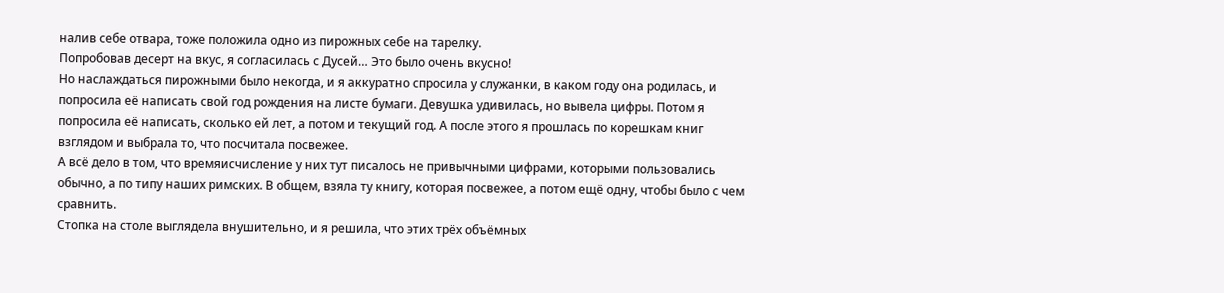налив себе отвара, тоже положила одно из пирожных себе на тарелку.
Попробовав десерт на вкус, я согласилась с Дусей… Это было очень вкусно!
Но наслаждаться пирожными было некогда, и я аккуратно спросила у служанки, в каком году она родилась, и попросила её написать свой год рождения на листе бумаги. Девушка удивилась, но вывела цифры. Потом я попросила её написать, сколько ей лет, а потом и текущий год. А после этого я прошлась по корешкам книг взглядом и выбрала то, что посчитала посвежее.
А всё дело в том, что времяисчисление у них тут писалось не привычными цифрами, которыми пользовались обычно, а по типу наших римских. В общем, взяла ту книгу, которая посвежее, а потом ещё одну, чтобы было с чем сравнить.
Стопка на столе выглядела внушительно, и я решила, что этих трёх объёмных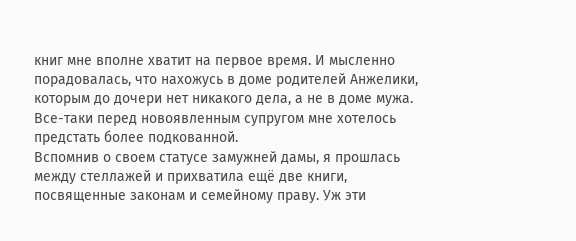книг мне вполне хватит на первое время. И мысленно порадовалась, что нахожусь в доме родителей Анжелики, которым до дочери нет никакого дела, а не в доме мужа. Все-таки перед новоявленным супругом мне хотелось предстать более подкованной.
Вспомнив о своем статусе замужней дамы, я прошлась между стеллажей и прихватила ещё две книги, посвященные законам и семейному праву. Уж эти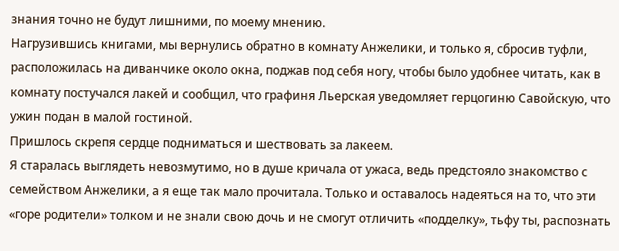знания точно не будут лишними, по моему мнению.
Нагрузившись книгами, мы вернулись обратно в комнату Анжелики, и только я, сбросив туфли, расположилась на диванчике около окна, поджав под себя ногу, чтобы было удобнее читать, как в комнату постучался лакей и сообщил, что графиня Льерская уведомляет герцогиню Савойскую, что ужин подан в малой гостиной.
Пришлось скрепя сердце подниматься и шествовать за лакеем.
Я старалась выглядеть невозмутимо, но в душе кричала от ужаса, ведь предстояло знакомство с семейством Анжелики, а я еще так мало прочитала. Только и оставалось надеяться на то, что эти «горе родители» толком и не знали свою дочь и не смогут отличить «подделку», тьфу ты, распознать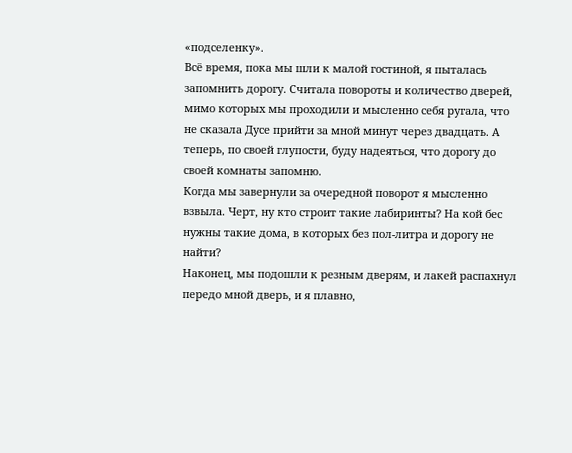«подселенку».
Всё время, пока мы шли к малой гостиной, я пыталась запомнить дорогу. Считала повороты и количество дверей, мимо которых мы проходили и мысленно себя ругала, что не сказала Дусе прийти за мной минут через двадцать. А теперь, по своей глупости, буду надеяться, что дорогу до своей комнаты запомню.
Когда мы завернули за очередной поворот я мысленно взвыла. Черт, ну кто строит такие лабиринты? На кой бес нужны такие дома, в которых без пол-литра и дорогу не найти?
Наконец, мы подошли к резным дверям, и лакей распахнул передо мной дверь, и я плавно,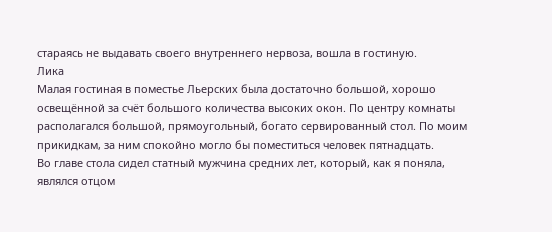стараясь не выдавать своего внутреннего нервоза, вошла в гостиную.
Лика
Малая гостиная в поместье Льерских была достаточно большой, хорошо освещённой за счёт большого количества высоких окон. По центру комнаты располагался большой, прямоугольный, богато сервированный стол. По моим прикидкам, за ним спокойно могло бы поместиться человек пятнадцать.
Во главе стола сидел статный мужчина средних лет, который, как я поняла, являлся отцом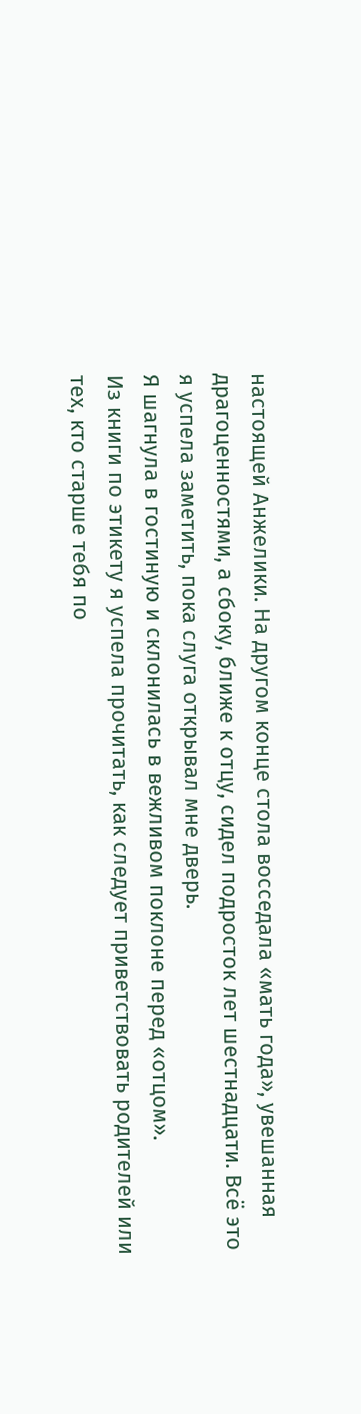настоящей Анжелики. На другом конце стола восседала «мать года», увешанная драгоценностями, а сбоку, ближе к отцу, сидел подросток лет шестнадцати. Всё это я успела заметить, пока слуга открывал мне дверь.
Я шагнула в гостиную и склонилась в вежливом поклоне перед «отцом».
Из книги по этикету я успела прочитать, как следует приветствовать родителей или тех, кто старше тебя по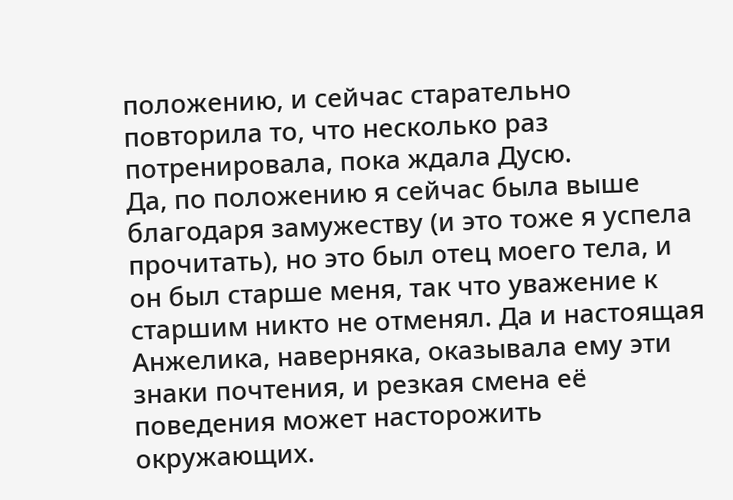положению, и сейчас старательно повторила то, что несколько раз потренировала, пока ждала Дусю.
Да, по положению я сейчас была выше благодаря замужеству (и это тоже я успела прочитать), но это был отец моего тела, и он был старше меня, так что уважение к старшим никто не отменял. Да и настоящая Анжелика, наверняка, оказывала ему эти знаки почтения, и резкая смена её поведения может насторожить окружающих.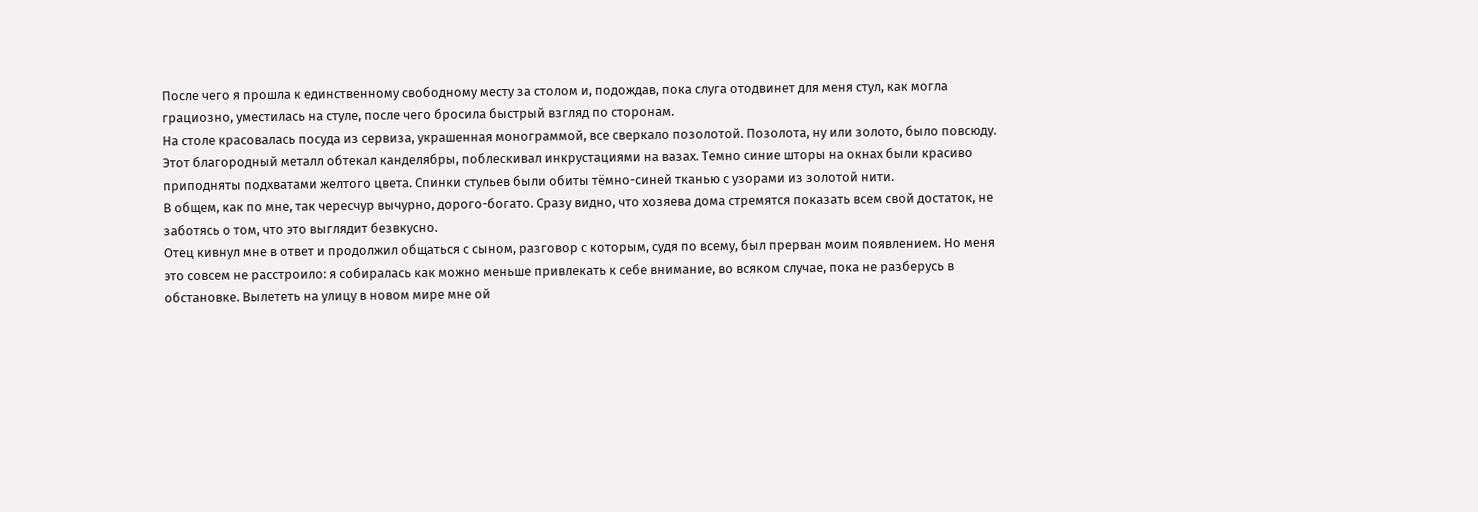После чего я прошла к единственному свободному месту за столом и, подождав, пока слуга отодвинет для меня стул, как могла грациозно, уместилась на стуле, после чего бросила быстрый взгляд по сторонам.
На столе красовалась посуда из сервиза, украшенная монограммой, все сверкало позолотой. Позолота, ну или золото, было повсюду. Этот благородный металл обтекал канделябры, поблескивал инкрустациями на вазах. Темно синие шторы на окнах были красиво приподняты подхватами желтого цвета. Спинки стульев были обиты тёмно-синей тканью с узорами из золотой нити.
В общем, как по мне, так чересчур вычурно, дорого-богато. Сразу видно, что хозяева дома стремятся показать всем свой достаток, не заботясь о том, что это выглядит безвкусно.
Отец кивнул мне в ответ и продолжил общаться с сыном, разговор с которым, судя по всему, был прерван моим появлением. Но меня это совсем не расстроило: я собиралась как можно меньше привлекать к себе внимание, во всяком случае, пока не разберусь в обстановке. Вылететь на улицу в новом мире мне ой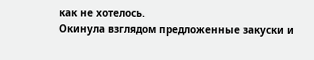как не хотелось.
Окинула взглядом предложенные закуски и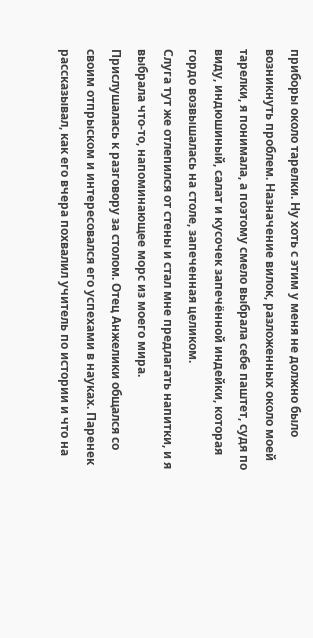приборы около тарелки. Ну хоть с этим у меня не должно было возникнуть проблем. Назначение вилок, разложенных около моей тарелки, я понимала, а поэтому смело выбрала себе паштет, судя по виду, индюшиный, салат и кусочек запечённой индейки, которая гордо возвышалась на столе, запеченная целиком.
Слуга тут же отлепился от стены и стал мне предлагать напитки, и я выбрала что-то, напоминающее морс из моего мира.
Прислушалась к разговору за столом. Отец Анжелики общался со своим отпрыском и интересовался его успехами в науках. Паренек рассказывал, как его вчера похвалил учитель по истории и что на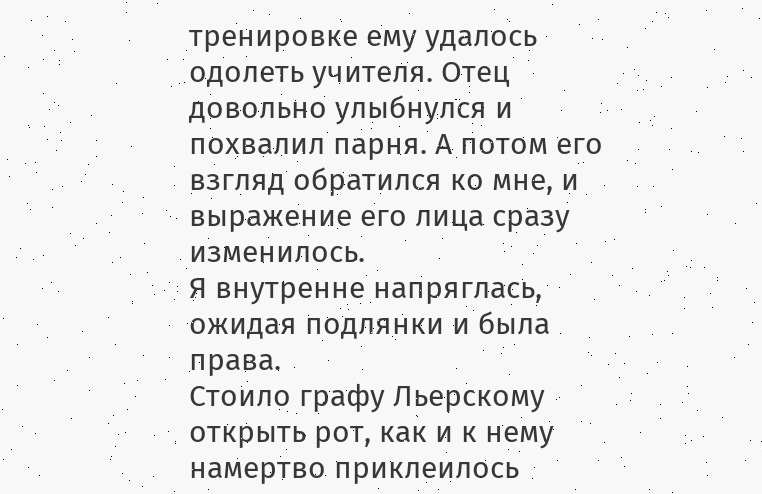тренировке ему удалось одолеть учителя. Отец довольно улыбнулся и похвалил парня. А потом его взгляд обратился ко мне, и выражение его лица сразу изменилось.
Я внутренне напряглась, ожидая подлянки и была права.
Стоило графу Льерскому открыть рот, как и к нему намертво приклеилось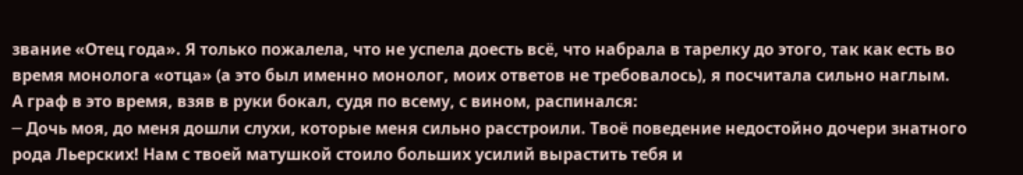звание «Отец года». Я только пожалела, что не успела доесть всё, что набрала в тарелку до этого, так как есть во время монолога «отца» (а это был именно монолог, моих ответов не требовалось), я посчитала сильно наглым.
А граф в это время, взяв в руки бокал, судя по всему, с вином, распинался:
─ Дочь моя, до меня дошли слухи, которые меня сильно расстроили. Твоё поведение недостойно дочери знатного рода Льерских! Нам с твоей матушкой стоило больших усилий вырастить тебя и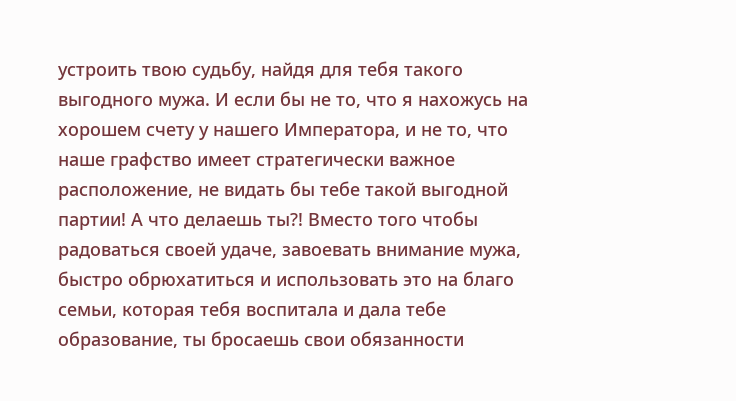устроить твою судьбу, найдя для тебя такого выгодного мужа. И если бы не то, что я нахожусь на хорошем счету у нашего Императора, и не то, что наше графство имеет стратегически важное расположение, не видать бы тебе такой выгодной партии! А что делаешь ты?! Вместо того чтобы радоваться своей удаче, завоевать внимание мужа, быстро обрюхатиться и использовать это на благо семьи, которая тебя воспитала и дала тебе образование, ты бросаешь свои обязанности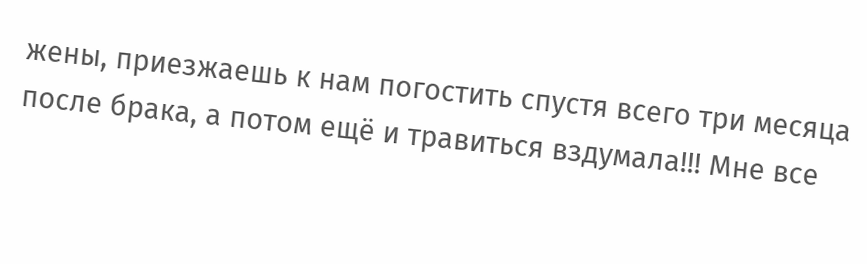жены, приезжаешь к нам погостить спустя всего три месяца после брака, а потом ещё и травиться вздумала!!! Мне все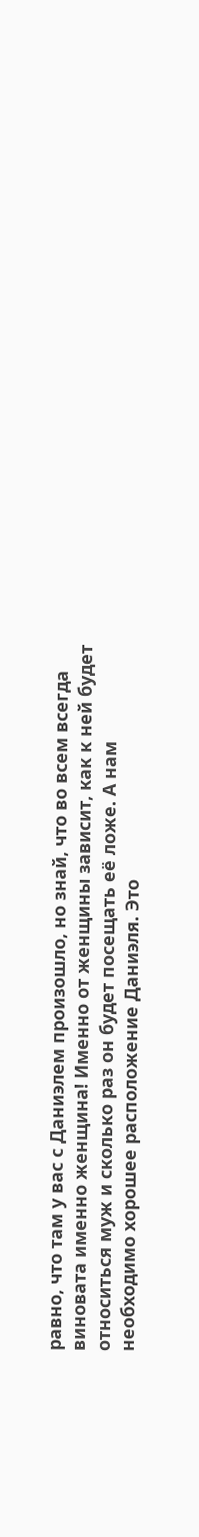равно, что там у вас с Даниэлем произошло, но знай, что во всем всегда виновата именно женщина! Именно от женщины зависит, как к ней будет относиться муж и сколько раз он будет посещать её ложе. А нам необходимо хорошее расположение Даниэля. Это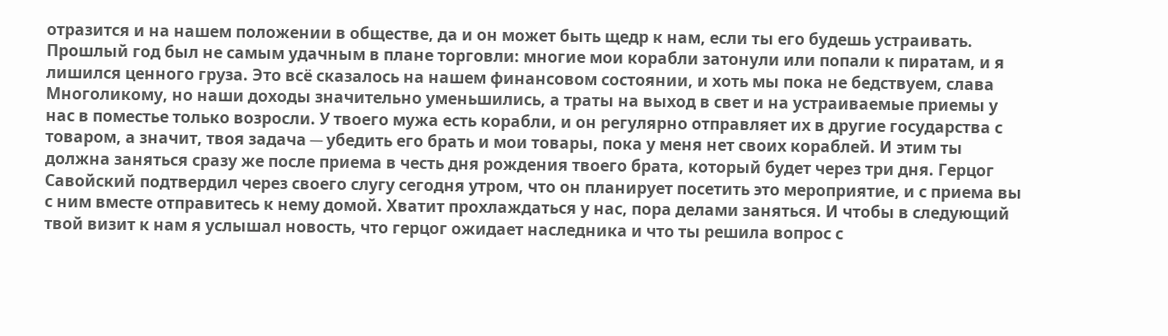отразится и на нашем положении в обществе, да и он может быть щедр к нам, если ты его будешь устраивать. Прошлый год был не самым удачным в плане торговли: многие мои корабли затонули или попали к пиратам, и я лишился ценного груза. Это всё сказалось на нашем финансовом состоянии, и хоть мы пока не бедствуем, слава Многоликому, но наши доходы значительно уменьшились, а траты на выход в свет и на устраиваемые приемы у нас в поместье только возросли. У твоего мужа есть корабли, и он регулярно отправляет их в другие государства с товаром, а значит, твоя задача ─ убедить его брать и мои товары, пока у меня нет своих кораблей. И этим ты должна заняться сразу же после приема в честь дня рождения твоего брата, который будет через три дня. Герцог Савойский подтвердил через своего слугу сегодня утром, что он планирует посетить это мероприятие, и с приема вы с ним вместе отправитесь к нему домой. Хватит прохлаждаться у нас, пора делами заняться. И чтобы в следующий твой визит к нам я услышал новость, что герцог ожидает наследника и что ты решила вопрос с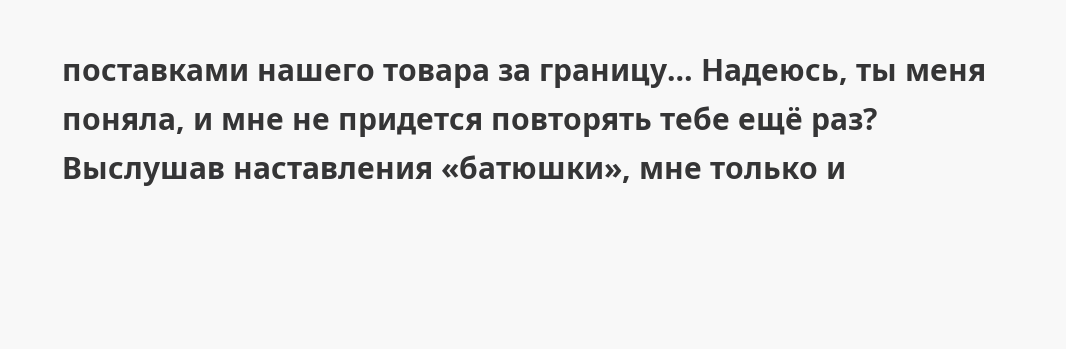поставками нашего товара за границу… Надеюсь, ты меня поняла, и мне не придется повторять тебе ещё раз?
Выслушав наставления «батюшки», мне только и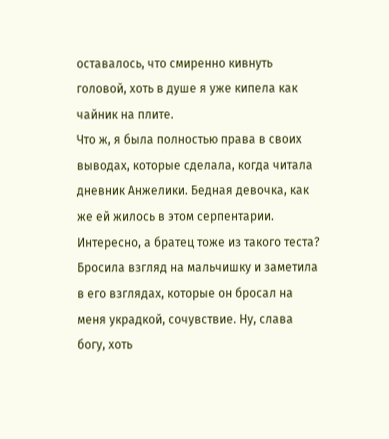оставалось, что смиренно кивнуть головой, хоть в душе я уже кипела как чайник на плите.
Что ж, я была полностью права в своих выводах, которые сделала, когда читала дневник Анжелики. Бедная девочка, как же ей жилось в этом серпентарии.
Интересно, а братец тоже из такого теста?
Бросила взгляд на мальчишку и заметила в его взглядах, которые он бросал на меня украдкой, сочувствие. Ну, слава богу, хоть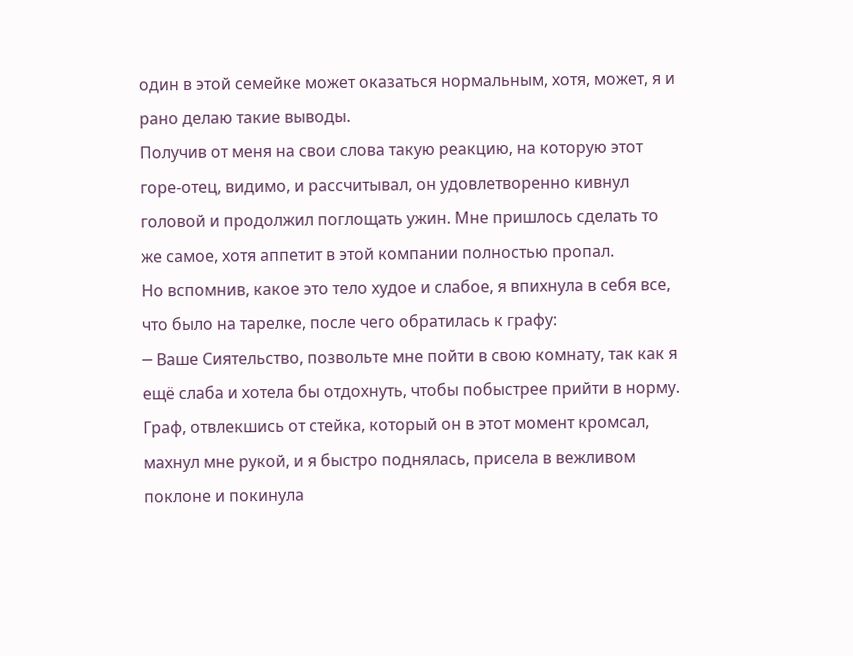один в этой семейке может оказаться нормальным, хотя, может, я и рано делаю такие выводы.
Получив от меня на свои слова такую реакцию, на которую этот горе-отец, видимо, и рассчитывал, он удовлетворенно кивнул головой и продолжил поглощать ужин. Мне пришлось сделать то же самое, хотя аппетит в этой компании полностью пропал.
Но вспомнив, какое это тело худое и слабое, я впихнула в себя все, что было на тарелке, после чего обратилась к графу:
─ Ваше Сиятельство, позвольте мне пойти в свою комнату, так как я ещё слаба и хотела бы отдохнуть, чтобы побыстрее прийти в норму.
Граф, отвлекшись от стейка, который он в этот момент кромсал, махнул мне рукой, и я быстро поднялась, присела в вежливом поклоне и покинула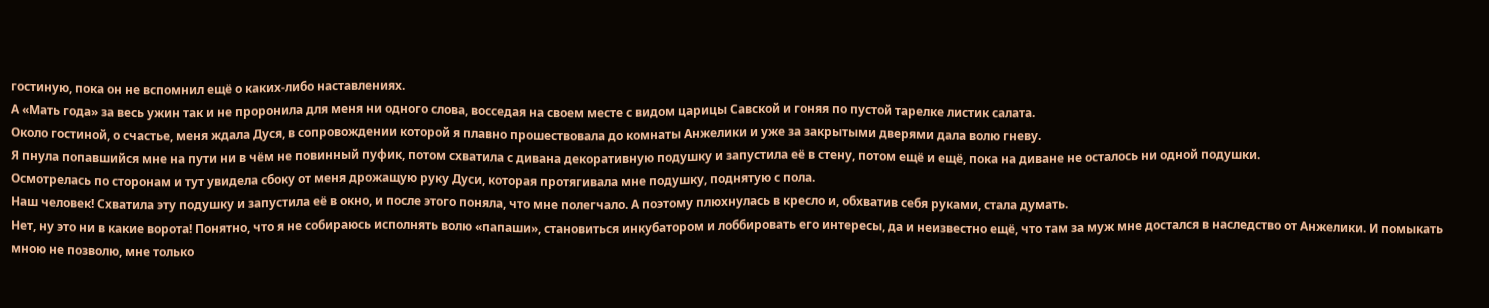гостиную, пока он не вспомнил ещё о каких-либо наставлениях.
А «Мать года» за весь ужин так и не проронила для меня ни одного слова, восседая на своем месте с видом царицы Савской и гоняя по пустой тарелке листик салата.
Около гостиной, о счастье, меня ждала Дуся, в сопровождении которой я плавно прошествовала до комнаты Анжелики и уже за закрытыми дверями дала волю гневу.
Я пнула попавшийся мне на пути ни в чём не повинный пуфик, потом схватила с дивана декоративную подушку и запустила её в стену, потом ещё и ещё, пока на диване не осталось ни одной подушки.
Осмотрелась по сторонам и тут увидела сбоку от меня дрожащую руку Дуси, которая протягивала мне подушку, поднятую с пола.
Наш человек! Схватила эту подушку и запустила её в окно, и после этого поняла, что мне полегчало. А поэтому плюхнулась в кресло и, обхватив себя руками, стала думать.
Нет, ну это ни в какие ворота! Понятно, что я не собираюсь исполнять волю «папаши», становиться инкубатором и лоббировать его интересы, да и неизвестно ещё, что там за муж мне достался в наследство от Анжелики. И помыкать мною не позволю, мне только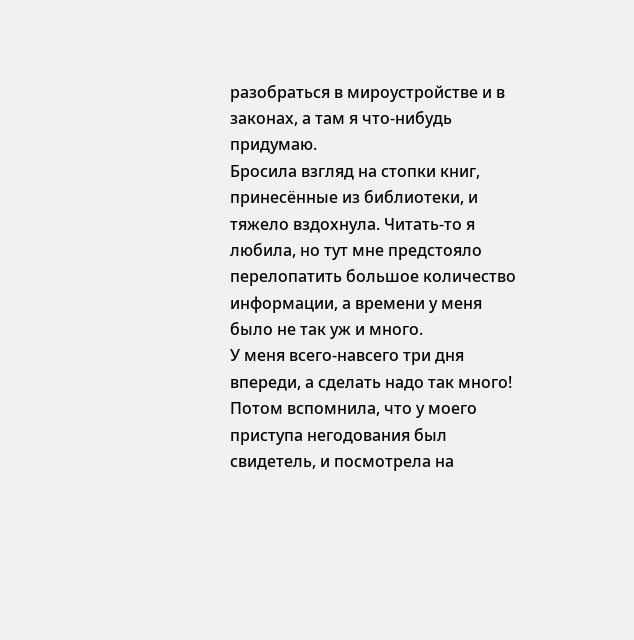разобраться в мироустройстве и в законах, а там я что-нибудь придумаю.
Бросила взгляд на стопки книг, принесённые из библиотеки, и тяжело вздохнула. Читать-то я любила, но тут мне предстояло перелопатить большое количество информации, а времени у меня было не так уж и много.
У меня всего-навсего три дня впереди, а сделать надо так много!
Потом вспомнила, что у моего приступа негодования был свидетель, и посмотрела на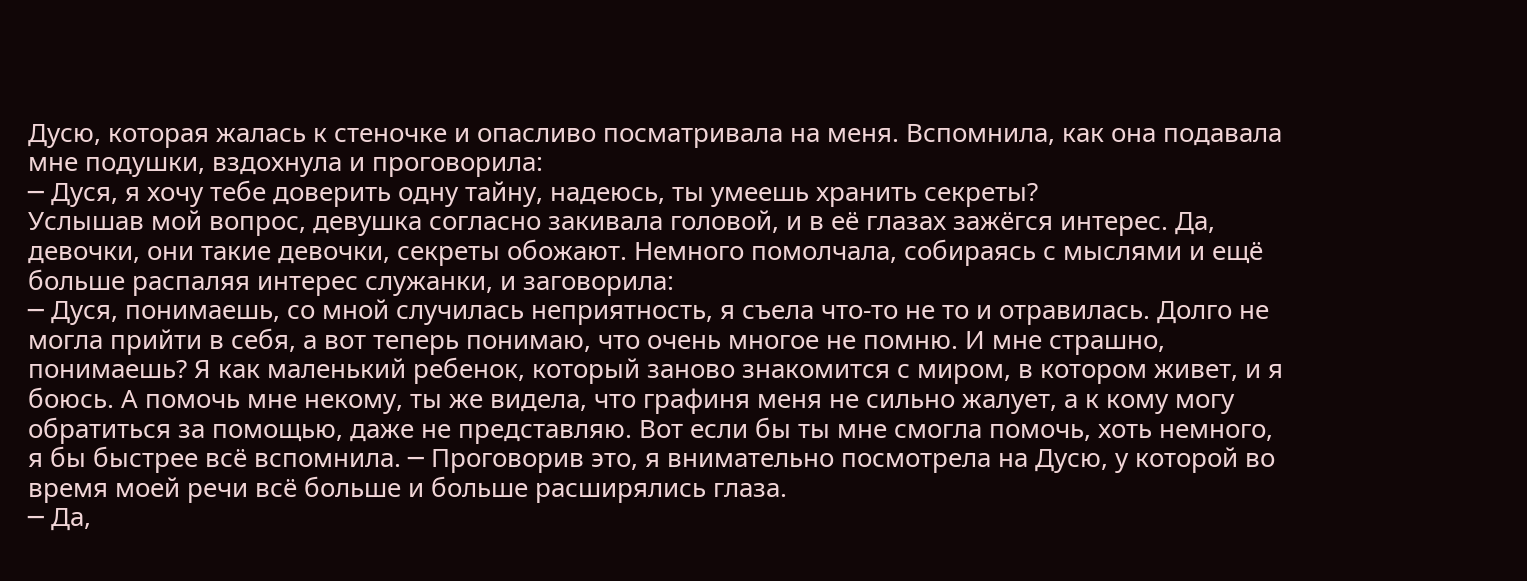Дусю, которая жалась к стеночке и опасливо посматривала на меня. Вспомнила, как она подавала мне подушки, вздохнула и проговорила:
─ Дуся, я хочу тебе доверить одну тайну, надеюсь, ты умеешь хранить секреты?
Услышав мой вопрос, девушка согласно закивала головой, и в её глазах зажёгся интерес. Да, девочки, они такие девочки, секреты обожают. Немного помолчала, собираясь с мыслями и ещё больше распаляя интерес служанки, и заговорила:
─ Дуся, понимаешь, со мной случилась неприятность, я съела что-то не то и отравилась. Долго не могла прийти в себя, а вот теперь понимаю, что очень многое не помню. И мне страшно, понимаешь? Я как маленький ребенок, который заново знакомится с миром, в котором живет, и я боюсь. А помочь мне некому, ты же видела, что графиня меня не сильно жалует, а к кому могу обратиться за помощью, даже не представляю. Вот если бы ты мне смогла помочь, хоть немного, я бы быстрее всё вспомнила. ─ Проговорив это, я внимательно посмотрела на Дусю, у которой во время моей речи всё больше и больше расширялись глаза.
─ Да,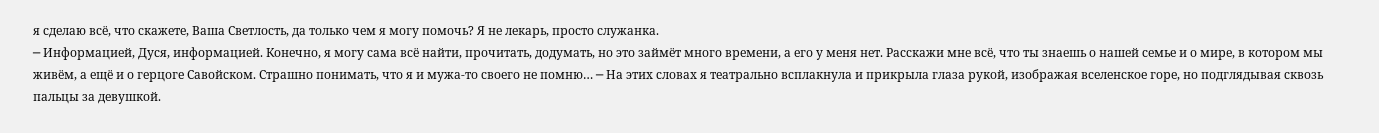я сделаю всё, что скажете, Ваша Светлость, да только чем я могу помочь? Я не лекарь, просто служанка.
─ Информацией, Дуся, информацией. Конечно, я могу сама всё найти, прочитать, додумать, но это займёт много времени, а его у меня нет. Расскажи мне всё, что ты знаешь о нашей семье и о мире, в котором мы живём, а ещё и о герцоге Савойском. Страшно понимать, что я и мужа-то своего не помню… ─ На этих словах я театрально всплакнула и прикрыла глаза рукой, изображая вселенское горе, но подглядывая сквозь пальцы за девушкой.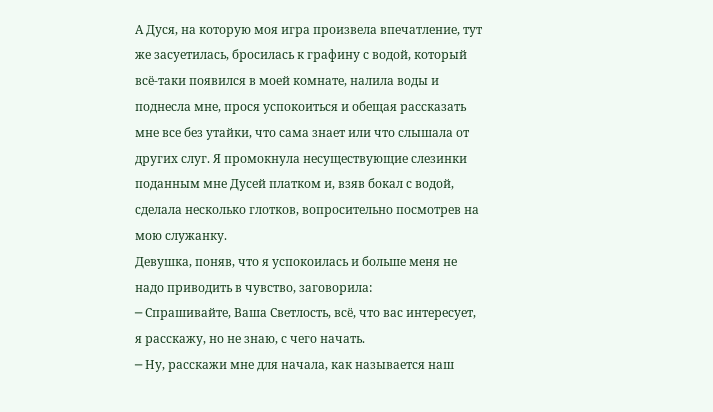А Дуся, на которую моя игра произвела впечатление, тут же засуетилась, бросилась к графину с водой, который всё-таки появился в моей комнате, налила воды и поднесла мне, прося успокоиться и обещая рассказать мне все без утайки, что сама знает или что слышала от других слуг. Я промокнула несуществующие слезинки поданным мне Дусей платком и, взяв бокал с водой, сделала несколько глотков, вопросительно посмотрев на мою служанку.
Девушка, поняв, что я успокоилась и больше меня не надо приводить в чувство, заговорила:
─ Спрашивайте, Ваша Светлость, всё, что вас интересует, я расскажу, но не знаю, с чего начать.
─ Ну, расскажи мне для начала, как называется наш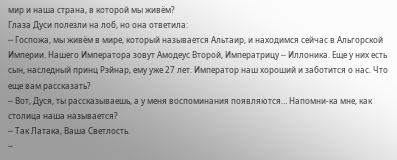мир и наша страна, в которой мы живём?
Глаза Дуси полезли на лоб, но она ответила:
─ Госпожа, мы живём в мире, который называется Альтаир, и находимся сейчас в Альгорской Империи. Нашего Императора зовут Амодеус Второй, Императрицу ─ Иллоника. Еще у них есть сын, наследный принц Рэйнар, ему уже 27 лет. Император наш хороший и заботится о нас. Что еще вам рассказать?
─ Вот, Дуся, ты рассказываешь, а у меня воспоминания появляются… Напомни-ка мне, как столица наша называется?
─ Так Латака, Ваша Светлость.
─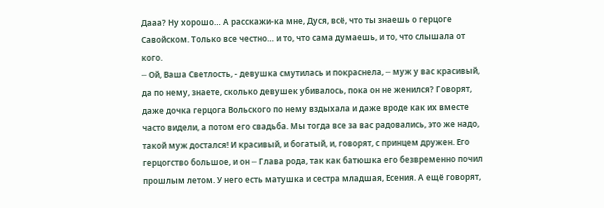Дааа? Ну хорошо… А расскажи-ка мне, Дуся, всё, что ты знаешь о герцоге Савойском. Только все честно… и то, что сама думаешь, и то, что слышала от кого.
─ Ой, Ваша Светлость, - девушка смутилась и покраснела, ─ муж у вас красивый, да по нему, знаете, сколько девушек убивалось, пока он не женился? Говорят, даже дочка герцога Вольского по нему вздыхала и даже вроде как их вместе часто видели, а потом его свадьба. Мы тогда все за вас радовались, это же надо, такой муж достался! И красивый, и богатый, и, говорят, с принцем дружен. Его герцогство большое, и он ─ Глава рода, так как батюшка его безвременно почил прошлым летом. У него есть матушка и сестра младшая, Есения. А ещё говорят,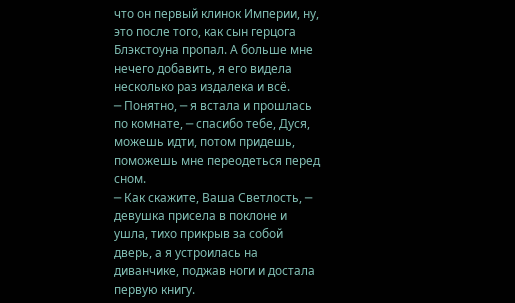что он первый клинок Империи, ну, это после того, как сын герцога Блэкстоуна пропал. А больше мне нечего добавить, я его видела несколько раз издалека и всё.
─ Понятно, ─ я встала и прошлась по комнате, ─ спасибо тебе, Дуся, можешь идти, потом придешь, поможешь мне переодеться перед сном.
─ Как скажите, Ваша Светлость, ─ девушка присела в поклоне и ушла, тихо прикрыв за собой дверь, а я устроилась на диванчике, поджав ноги и достала первую книгу.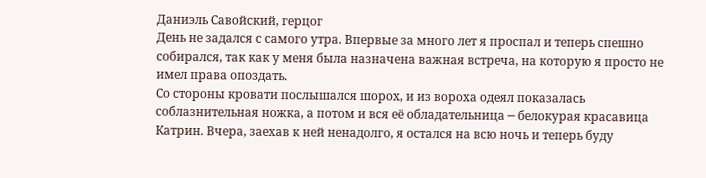Даниэль Савойский, герцог
День не задался с самого утра. Впервые за много лет я проспал и теперь спешно собирался, так как у меня была назначена важная встреча, на которую я просто не имел права опоздать.
Со стороны кровати послышался шорох, и из вороха одеял показалась соблазнительная ножка, а потом и вся её обладательница ─ белокурая красавица Катрин. Вчера, заехав к ней ненадолго, я остался на всю ночь и теперь буду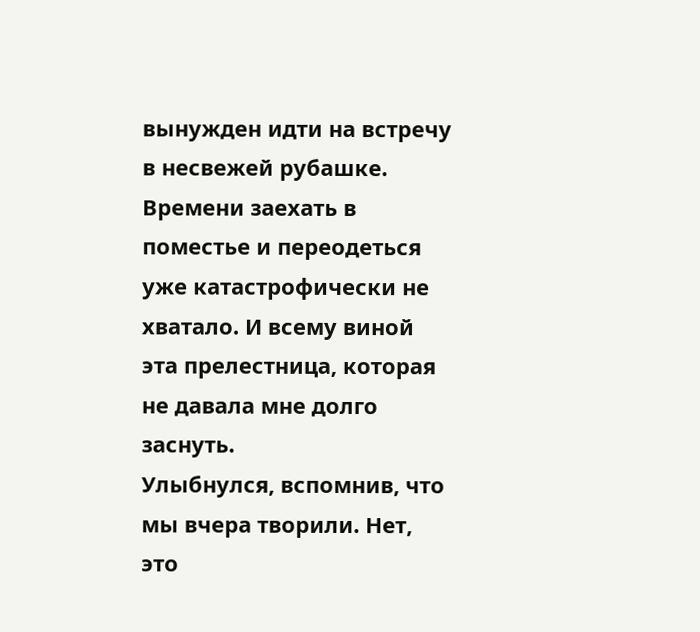вынужден идти на встречу в несвежей рубашке. Времени заехать в поместье и переодеться уже катастрофически не хватало. И всему виной эта прелестница, которая не давала мне долго заснуть.
Улыбнулся, вспомнив, что мы вчера творили. Нет, это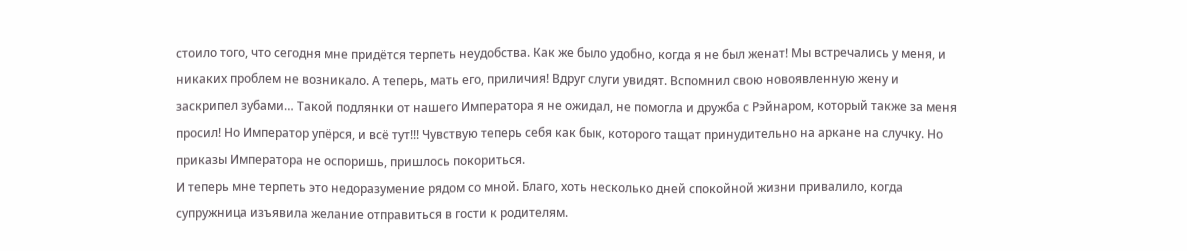стоило того, что сегодня мне придётся терпеть неудобства. Как же было удобно, когда я не был женат! Мы встречались у меня, и никаких проблем не возникало. А теперь, мать его, приличия! Вдруг слуги увидят. Вспомнил свою новоявленную жену и заскрипел зубами… Такой подлянки от нашего Императора я не ожидал, не помогла и дружба с Рэйнаром, который также за меня просил! Но Император упёрся, и всё тут!!! Чувствую теперь себя как бык, которого тащат принудительно на аркане на случку. Но приказы Императора не оспоришь, пришлось покориться.
И теперь мне терпеть это недоразумение рядом со мной. Благо, хоть несколько дней спокойной жизни привалило, когда супружница изъявила желание отправиться в гости к родителям.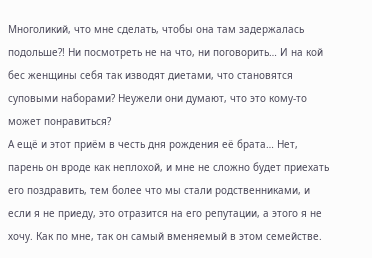Многоликий, что мне сделать, чтобы она там задержалась подольше?! Ни посмотреть не на что, ни поговорить… И на кой бес женщины себя так изводят диетами, что становятся суповыми наборами? Неужели они думают, что это кому-то может понравиться?
А ещё и этот приём в честь дня рождения её брата… Нет, парень он вроде как неплохой, и мне не сложно будет приехать его поздравить, тем более что мы стали родственниками, и если я не приеду, это отразится на его репутации, а этого я не хочу. Как по мне, так он самый вменяемый в этом семействе.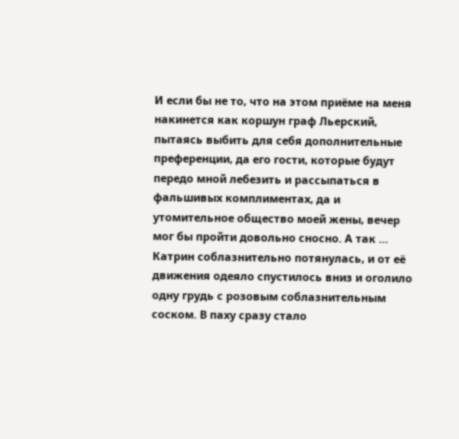И если бы не то, что на этом приёме на меня накинется как коршун граф Льерский, пытаясь выбить для себя дополнительные преференции, да его гости, которые будут передо мной лебезить и рассыпаться в фальшивых комплиментах, да и утомительное общество моей жены, вечер мог бы пройти довольно сносно. А так …
Катрин соблазнительно потянулась, и от её движения одеяло спустилось вниз и оголило одну грудь с розовым соблазнительным соском. В паху сразу стало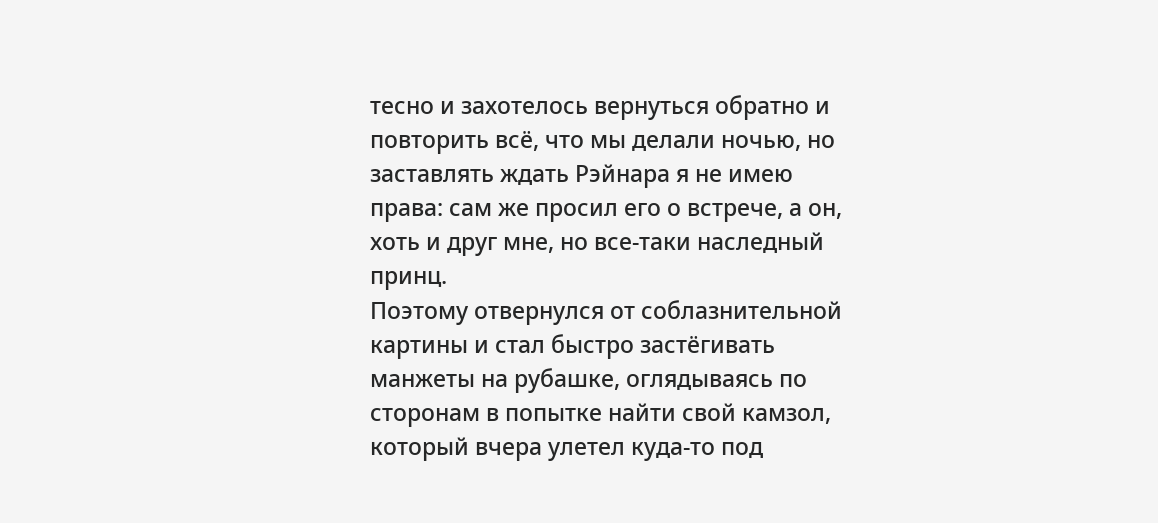тесно и захотелось вернуться обратно и повторить всё, что мы делали ночью, но заставлять ждать Рэйнара я не имею права: сам же просил его о встрече, а он, хоть и друг мне, но все-таки наследный принц.
Поэтому отвернулся от соблазнительной картины и стал быстро застёгивать манжеты на рубашке, оглядываясь по сторонам в попытке найти свой камзол, который вчера улетел куда-то под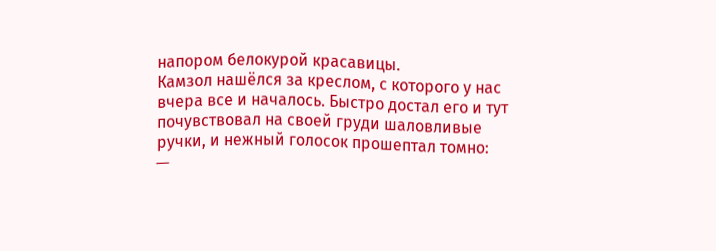напором белокурой красавицы.
Камзол нашёлся за креслом, с которого у нас вчера все и началось. Быстро достал его и тут почувствовал на своей груди шаловливые ручки, и нежный голосок прошептал томно:
─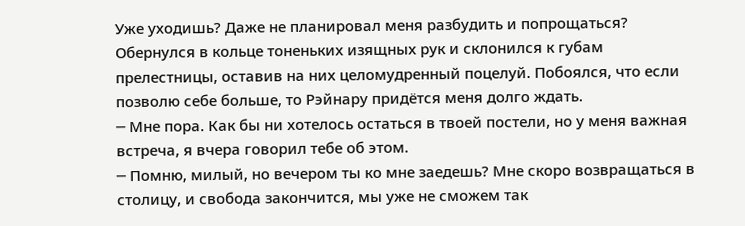Уже уходишь? Даже не планировал меня разбудить и попрощаться?
Обернулся в кольце тоненьких изящных рук и склонился к губам прелестницы, оставив на них целомудренный поцелуй. Побоялся, что если позволю себе больше, то Рэйнару придётся меня долго ждать.
─ Мне пора. Как бы ни хотелось остаться в твоей постели, но у меня важная встреча, я вчера говорил тебе об этом.
─ Помню, милый, но вечером ты ко мне заедешь? Мне скоро возвращаться в столицу, и свобода закончится, мы уже не сможем так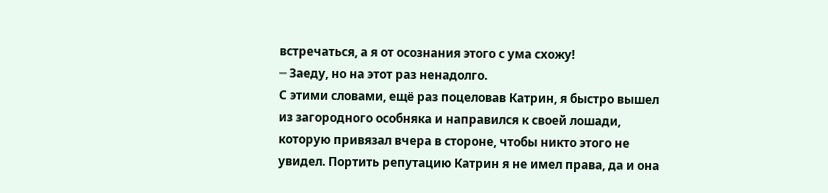встречаться, а я от осознания этого с ума схожу!
─ Заеду, но на этот раз ненадолго.
С этими словами, ещё раз поцеловав Катрин, я быстро вышел из загородного особняка и направился к своей лошади, которую привязал вчера в стороне, чтобы никто этого не увидел. Портить репутацию Катрин я не имел права, да и она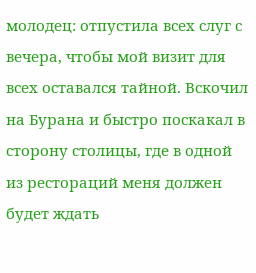молодец: отпустила всех слуг с вечера, чтобы мой визит для всех оставался тайной. Вскочил на Бурана и быстро поскакал в сторону столицы, где в одной из рестораций меня должен будет ждать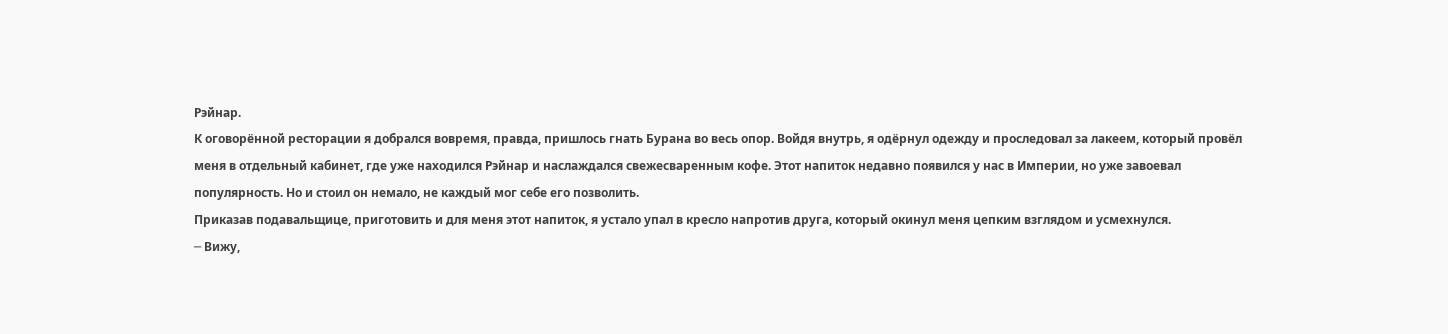Рэйнар.
К оговорённой ресторации я добрался вовремя, правда, пришлось гнать Бурана во весь опор. Войдя внутрь, я одёрнул одежду и проследовал за лакеем, который провёл меня в отдельный кабинет, где уже находился Рэйнар и наслаждался свежесваренным кофе. Этот напиток недавно появился у нас в Империи, но уже завоевал популярность. Но и стоил он немало, не каждый мог себе его позволить.
Приказав подавальщице, приготовить и для меня этот напиток, я устало упал в кресло напротив друга, который окинул меня цепким взглядом и усмехнулся.
─ Вижу,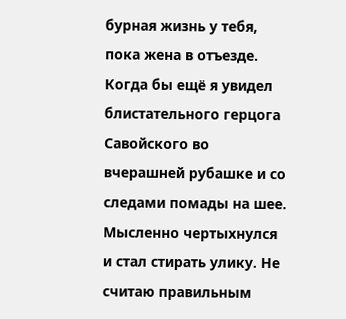бурная жизнь у тебя, пока жена в отъезде. Когда бы ещё я увидел блистательного герцога Савойского во вчерашней рубашке и со следами помады на шее.
Мысленно чертыхнулся и стал стирать улику. Не считаю правильным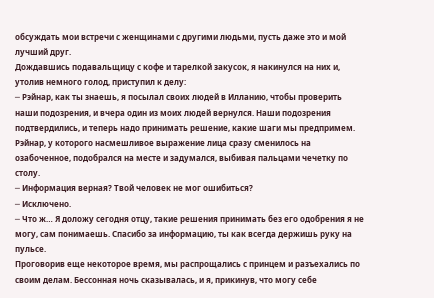обсуждать мои встречи с женщинами с другими людьми, пусть даже это и мой лучший друг.
Дождавшись подавальщицу с кофе и тарелкой закусок, я накинулся на них и, утолив немного голод, приступил к делу:
─ Рэйнар, как ты знаешь, я посылал своих людей в Илланию, чтобы проверить наши подозрения, и вчера один из моих людей вернулся. Наши подозрения подтвердились, и теперь надо принимать решение, какие шаги мы предпримем.
Рэйнар, у которого насмешливое выражение лица сразу сменилось на озабоченное, подобрался на месте и задумался, выбивая пальцами чечетку по столу.
─ Информация верная? Твой человек не мог ошибиться?
─ Исключено.
─ Что ж… Я доложу сегодня отцу, такие решения принимать без его одобрения я не могу, сам понимаешь. Спасибо за информацию, ты как всегда держишь руку на пульсе.
Проговорив еще некоторое время, мы распрощались с принцем и разъехались по своим делам. Бессонная ночь сказывалась, и я, прикинув, что могу себе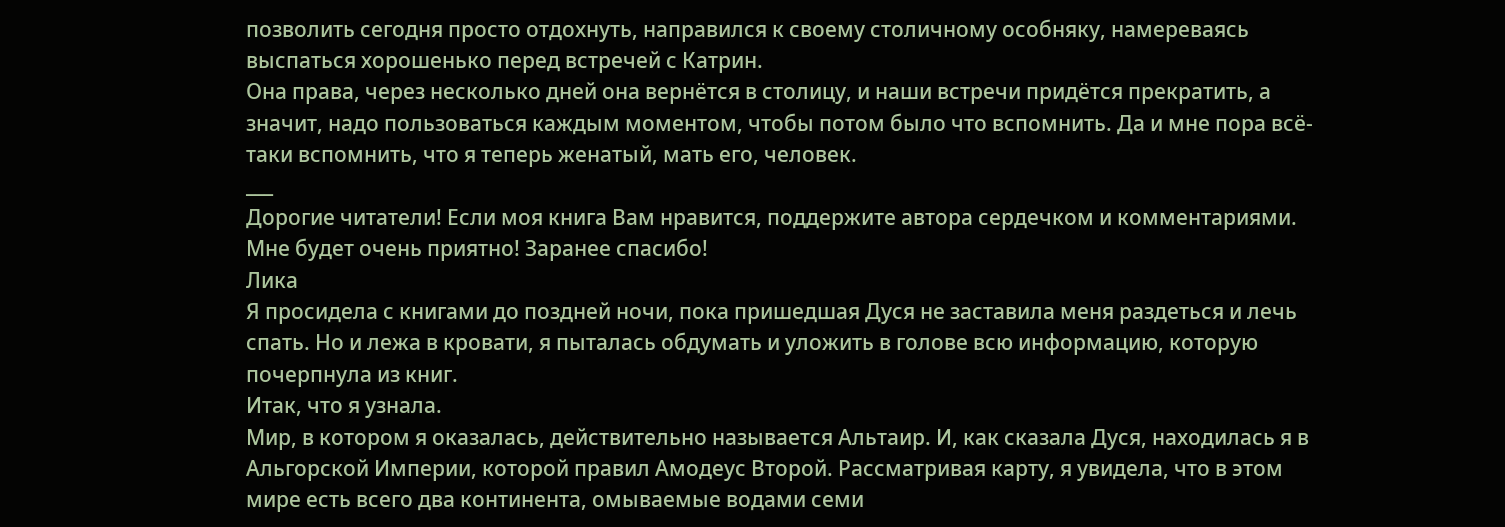позволить сегодня просто отдохнуть, направился к своему столичному особняку, намереваясь выспаться хорошенько перед встречей с Катрин.
Она права, через несколько дней она вернётся в столицу, и наши встречи придётся прекратить, а значит, надо пользоваться каждым моментом, чтобы потом было что вспомнить. Да и мне пора всё-таки вспомнить, что я теперь женатый, мать его, человек.
___
Дорогие читатели! Если моя книга Вам нравится, поддержите автора сердечком и комментариями. Мне будет очень приятно! Заранее спасибо!
Лика
Я просидела с книгами до поздней ночи, пока пришедшая Дуся не заставила меня раздеться и лечь спать. Но и лежа в кровати, я пыталась обдумать и уложить в голове всю информацию, которую почерпнула из книг.
Итак, что я узнала.
Мир, в котором я оказалась, действительно называется Альтаир. И, как сказала Дуся, находилась я в Альгорской Империи, которой правил Амодеус Второй. Рассматривая карту, я увидела, что в этом мире есть всего два континента, омываемые водами семи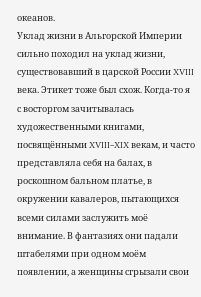океанов.
Уклад жизни в Альгорской Империи сильно походил на уклад жизни, существовавший в царской России XVIII века. Этикет тоже был схож. Когда-то я с восторгом зачитывалась художественными книгами, посвящёнными XVIII–XIX векам, и часто представляла себя на балах, в роскошном бальном платье, в окружении кавалеров, пытающихся всеми силами заслужить моё внимание. В фантазиях они падали штабелями при одном моём появлении, а женщины сгрызали свои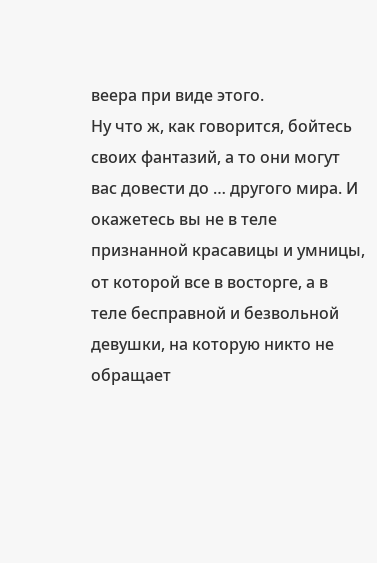веера при виде этого.
Ну что ж, как говорится, бойтесь своих фантазий, а то они могут вас довести до … другого мира. И окажетесь вы не в теле признанной красавицы и умницы, от которой все в восторге, а в теле бесправной и безвольной девушки, на которую никто не обращает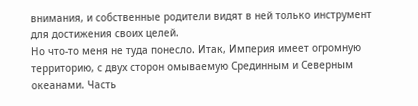внимания, и собственные родители видят в ней только инструмент для достижения своих целей.
Но что-то меня не туда понесло. Итак, Империя имеет огромную территорию, с двух сторон омываемую Срединным и Северным океанами. Часть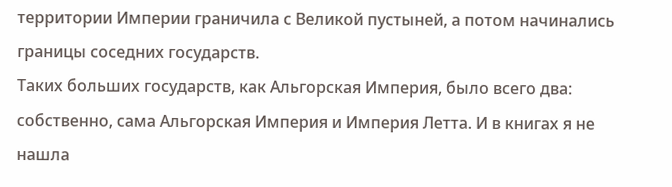территории Империи граничила с Великой пустыней, а потом начинались границы соседних государств.
Таких больших государств, как Альгорская Империя, было всего два: собственно, сама Альгорская Империя и Империя Летта. И в книгах я не нашла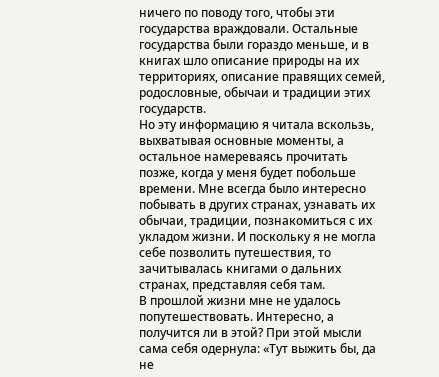ничего по поводу того, чтобы эти государства враждовали. Остальные государства были гораздо меньше, и в книгах шло описание природы на их территориях, описание правящих семей, родословные, обычаи и традиции этих государств.
Но эту информацию я читала вскользь, выхватывая основные моменты, а остальное намереваясь прочитать позже, когда у меня будет побольше времени. Мне всегда было интересно побывать в других странах, узнавать их обычаи, традиции, познакомиться с их укладом жизни. И поскольку я не могла себе позволить путешествия, то зачитывалась книгами о дальних странах, представляя себя там.
В прошлой жизни мне не удалось попутешествовать. Интересно, а получится ли в этой? При этой мысли сама себя одернула: «Тут выжить бы, да не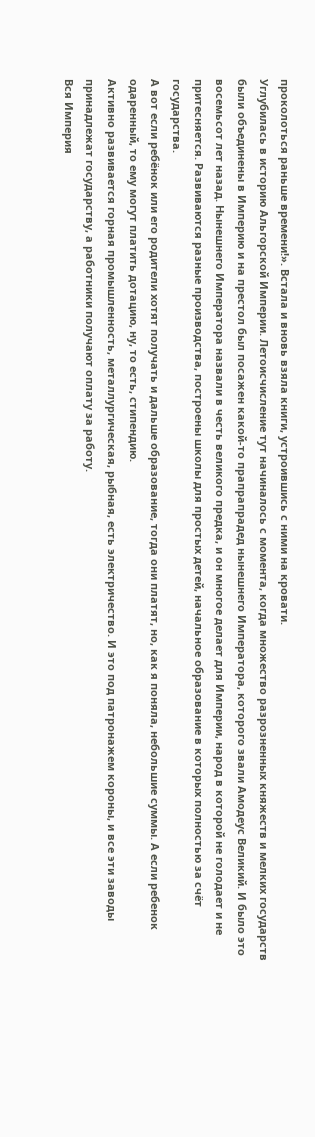проколоться раньше времени!». Встала и вновь взяла книги, устроившись с ними на кровати.
Углубилась в историю Альгорской Империи. Летоисчисление тут начиналось с момента, когда множество разрозненных княжеств и мелких государств были объединены в Империю и на престол был посажен какой-то прапрапрадед нынешнего Императора, которого звали Амодеус Великий. И было это восемьсот лет назад. Нынешнего Императора назвали в честь великого предка, и он многое делает для Империи, народ в которой не голодает и не притесняется. Развиваются разные производства, построены школы для простых детей, начальное образование в которых полностью за счёт государства.
А вот если ребёнок или его родители хотят получать и дальше образование, тогда они платят, но, как я поняла, небольшие суммы. А если ребенок одаренный, то ему могут платить дотацию, ну, то есть, стипендию.
Активно развивается горная промышленность, металлургическая, рыбная, есть электричество. И это под патронажем короны, и все эти заводы принадлежат государству, а работники получают оплату за работу.
Вся Империя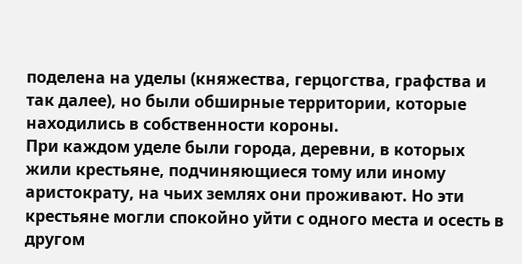поделена на уделы (княжества, герцогства, графства и так далее), но были обширные территории, которые находились в собственности короны.
При каждом уделе были города, деревни, в которых жили крестьяне, подчиняющиеся тому или иному аристократу, на чьих землях они проживают. Но эти крестьяне могли спокойно уйти с одного места и осесть в другом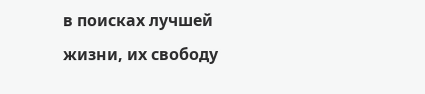в поисках лучшей жизни, их свободу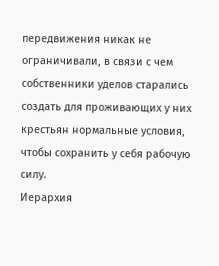передвижения никак не ограничивали, в связи с чем собственники уделов старались создать для проживающих у них крестьян нормальные условия, чтобы сохранить у себя рабочую силу.
Иерархия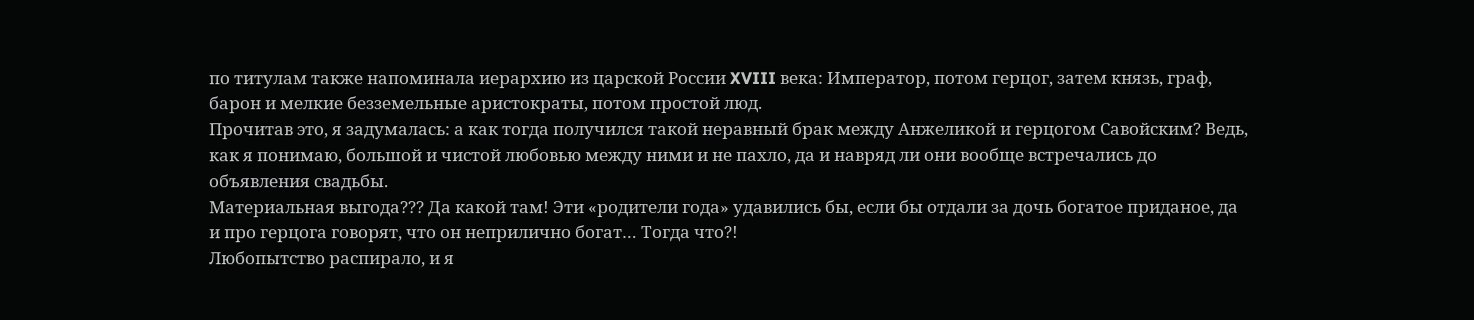по титулам также напоминала иерархию из царской России XVIII века: Император, потом герцог, затем князь, граф, барон и мелкие безземельные аристократы, потом простой люд.
Прочитав это, я задумалась: а как тогда получился такой неравный брак между Анжеликой и герцогом Савойским? Ведь, как я понимаю, большой и чистой любовью между ними и не пахло, да и навряд ли они вообще встречались до объявления свадьбы.
Материальная выгода??? Да какой там! Эти «родители года» удавились бы, если бы отдали за дочь богатое приданое, да и про герцога говорят, что он неприлично богат… Тогда что?!
Любопытство распирало, и я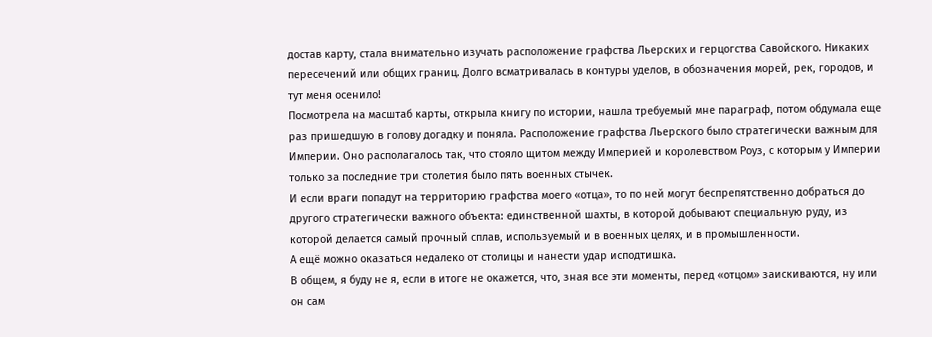достав карту, стала внимательно изучать расположение графства Льерских и герцогства Савойского. Никаких пересечений или общих границ. Долго всматривалась в контуры уделов, в обозначения морей, рек, городов, и тут меня осенило!
Посмотрела на масштаб карты, открыла книгу по истории, нашла требуемый мне параграф, потом обдумала еще раз пришедшую в голову догадку и поняла. Расположение графства Льерского было стратегически важным для Империи. Оно располагалось так, что стояло щитом между Империей и королевством Роуз, с которым у Империи только за последние три столетия было пять военных стычек.
И если враги попадут на территорию графства моего «отца», то по ней могут беспрепятственно добраться до другого стратегически важного объекта: единственной шахты, в которой добывают специальную руду, из которой делается самый прочный сплав, используемый и в военных целях, и в промышленности.
А ещё можно оказаться недалеко от столицы и нанести удар исподтишка.
В общем, я буду не я, если в итоге не окажется, что, зная все эти моменты, перед «отцом» заискиваются, ну или он сам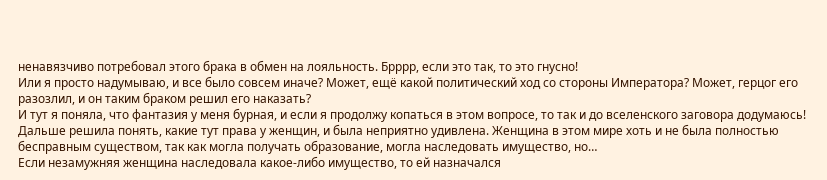ненавязчиво потребовал этого брака в обмен на лояльность. Брррр, если это так, то это гнусно!
Или я просто надумываю, и все было совсем иначе? Может, ещё какой политический ход со стороны Императора? Может, герцог его разозлил, и он таким браком решил его наказать?
И тут я поняла, что фантазия у меня бурная, и если я продолжу копаться в этом вопросе, то так и до вселенского заговора додумаюсь!
Дальше решила понять, какие тут права у женщин, и была неприятно удивлена. Женщина в этом мире хоть и не была полностью бесправным существом, так как могла получать образование, могла наследовать имущество, но…
Если незамужняя женщина наследовала какое-либо имущество, то ей назначался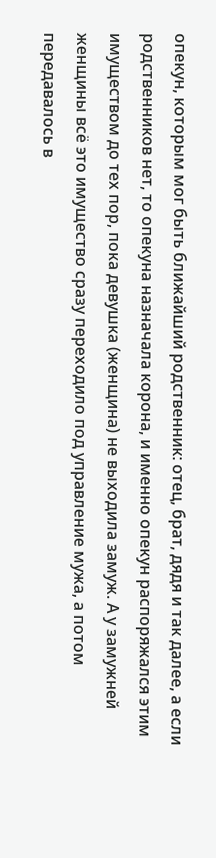опекун, которым мог быть ближайший родственник: отец, брат, дядя и так далее, а если родственников нет, то опекуна назначала корона, и именно опекун распоряжался этим имуществом до тех пор, пока девушка (женщина) не выходила замуж. А у замужней женщины всё это имущество сразу переходило под управление мужа, а потом передавалось в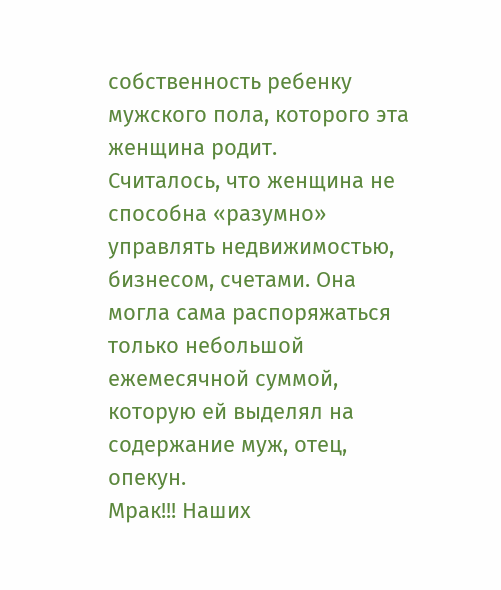собственность ребенку мужского пола, которого эта женщина родит.
Считалось, что женщина не способна «разумно» управлять недвижимостью, бизнесом, счетами. Она могла сама распоряжаться только небольшой ежемесячной суммой, которую ей выделял на содержание муж, отец, опекун.
Мрак!!! Наших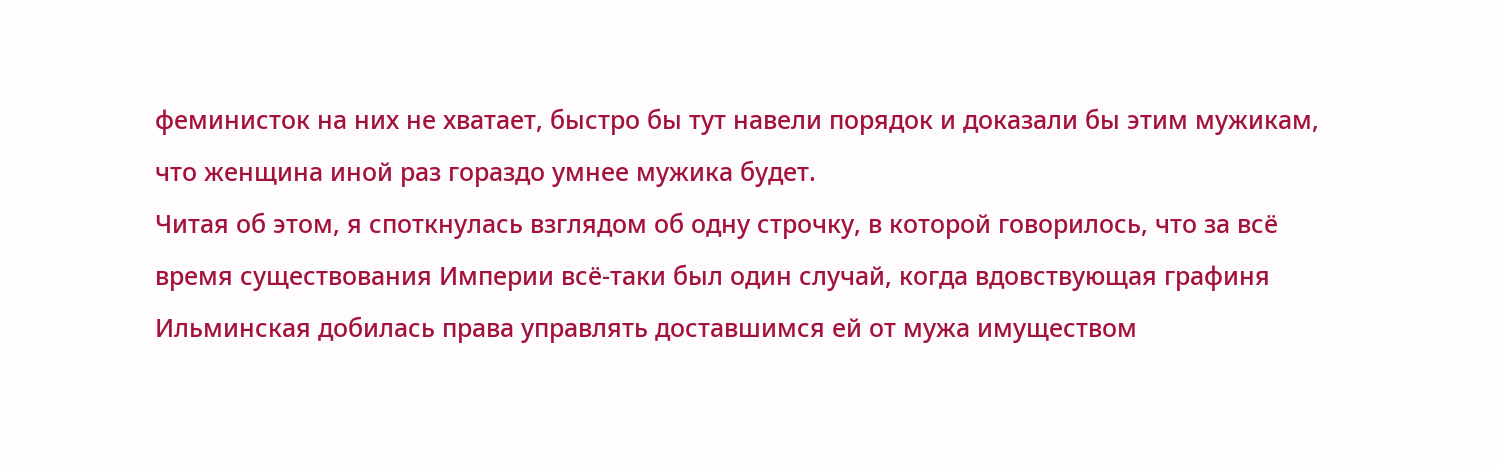феминисток на них не хватает, быстро бы тут навели порядок и доказали бы этим мужикам, что женщина иной раз гораздо умнее мужика будет.
Читая об этом, я споткнулась взглядом об одну строчку, в которой говорилось, что за всё время существования Империи всё-таки был один случай, когда вдовствующая графиня Ильминская добилась права управлять доставшимся ей от мужа имуществом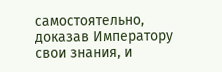самостоятельно, доказав Императору свои знания, и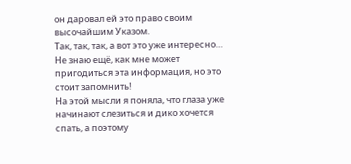он даровал ей это право своим высочайшим Указом.
Так, так, так, а вот это уже интересно… Не знаю ещё, как мне может пригодиться эта информация, но это стоит запомнить!
На этой мысли я поняла, что глаза уже начинают слезиться и дико хочется спать, а поэтому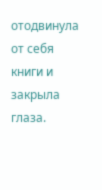отодвинула от себя книги и закрыла глаза.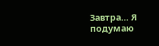Завтра… Я подумаю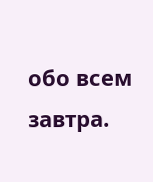обо всем завтра.